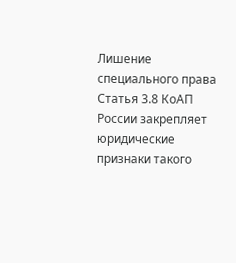Лишение специального права
Статья 3.8 КоАП России закрепляет юридические признаки такого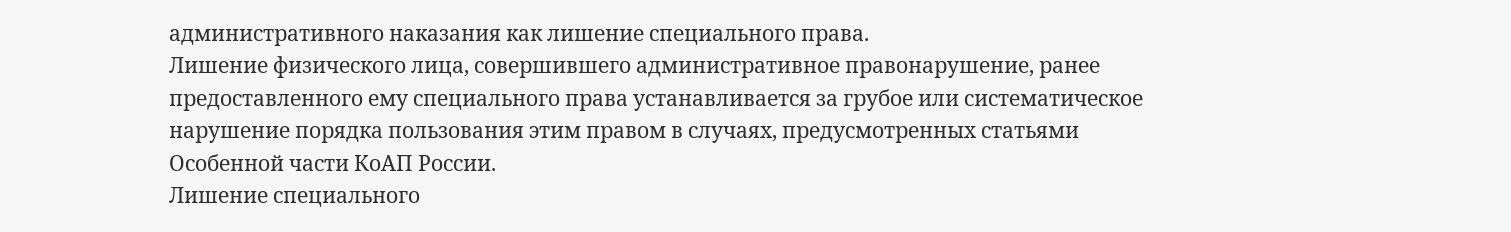административного наказания как лишение специального права.
Лишение физического лица, совершившего административное правонарушение, ранее предоставленного ему специального права устанавливается за грубое или систематическое нарушение порядка пользования этим правом в случаях, предусмотренных статьями Особенной части КоАП России.
Лишение специального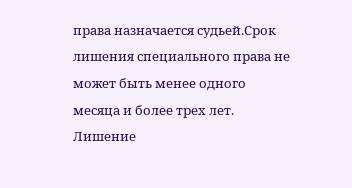права назначается судьей.Срок лишения специального права не может быть менее одного месяца и более трех лет.
Лишение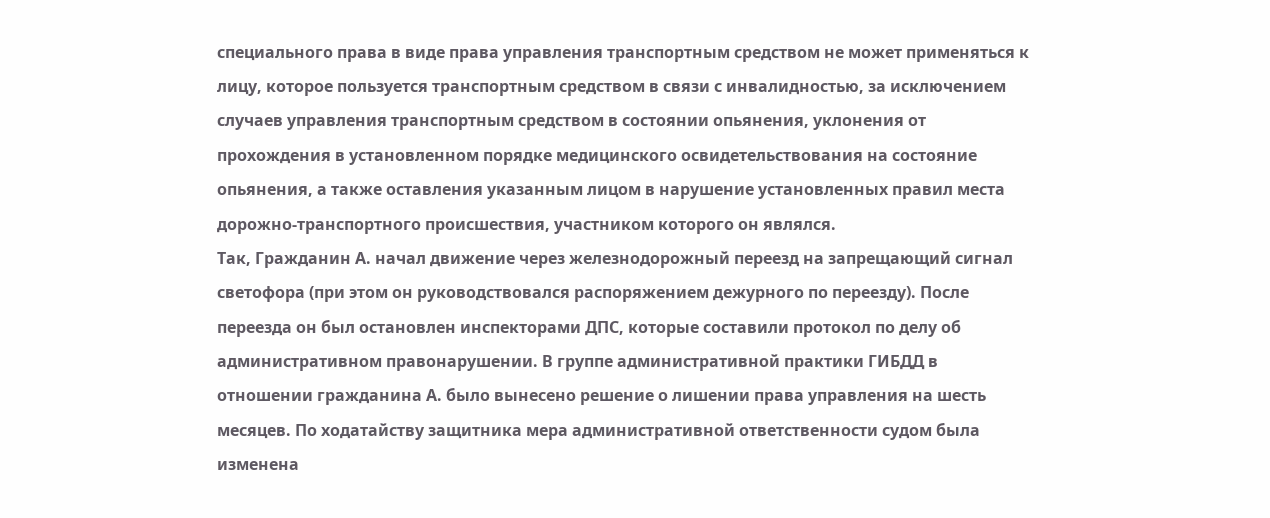специального права в виде права управления транспортным средством не может применяться к лицу, которое пользуется транспортным средством в связи с инвалидностью, за исключением случаев управления транспортным средством в состоянии опьянения, уклонения от прохождения в установленном порядке медицинского освидетельствования на состояние опьянения, а также оставления указанным лицом в нарушение установленных правил места дорожно-транспортного происшествия, участником которого он являлся.
Так, Гражданин А. начал движение через железнодорожный переезд на запрещающий сигнал светофора (при этом он руководствовался распоряжением дежурного по переезду). После переезда он был остановлен инспекторами ДПС, которые составили протокол по делу об административном правонарушении. В группе административной практики ГИБДД в отношении гражданина А. было вынесено решение о лишении права управления на шесть месяцев. По ходатайству защитника мера административной ответственности судом была изменена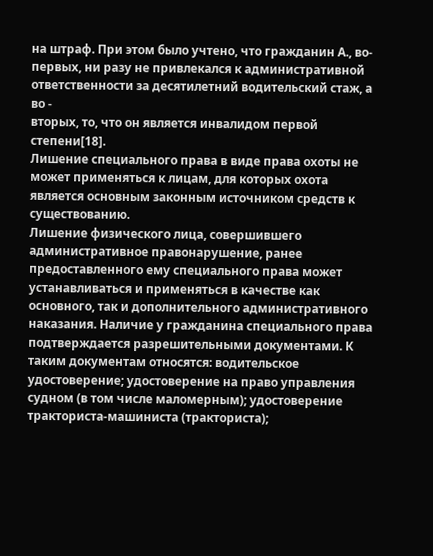на штраф. При этом было учтено, что гражданин А., во-первых, ни разу не привлекался к административной ответственности за десятилетний водительский стаж, а во -
вторых, то, что он является инвалидом первой степени[18].
Лишение специального права в виде права охоты не может применяться к лицам, для которых охота является основным законным источником средств к существованию.
Лишение физического лица, совершившего административное правонарушение, ранее предоставленного ему специального права может устанавливаться и применяться в качестве как основного, так и дополнительного административного наказания. Наличие у гражданина специального права подтверждается разрешительными документами. К таким документам относятся: водительское удостоверение; удостоверение на право управления судном (в том числе маломерным); удостоверение тракториста-машиниста (тракториста);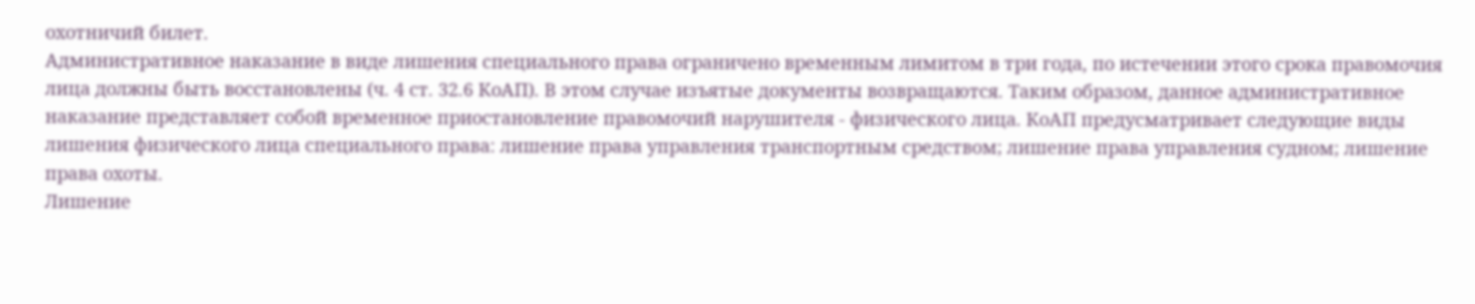охотничий билет.
Административное наказание в виде лишения специального права ограничено временным лимитом в три года, по истечении этого срока правомочия лица должны быть восстановлены (ч. 4 ст. 32.6 КоАП). В этом случае изъятые документы возвращаются. Таким образом, данное административное наказание представляет собой временное приостановление правомочий нарушителя - физического лица. КоАП предусматривает следующие виды лишения физического лица специального права: лишение права управления транспортным средством; лишение права управления судном; лишение права охоты.
Лишение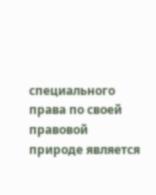специального права по своей правовой природе является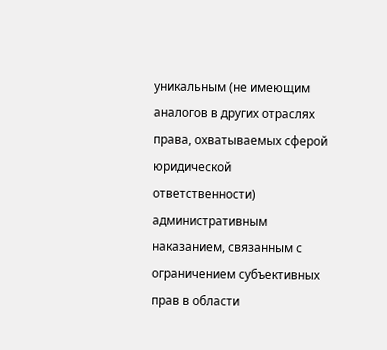уникальным (не имеющим аналогов в других отраслях права, охватываемых сферой юридической ответственности) административным наказанием, связанным с ограничением субъективных прав в области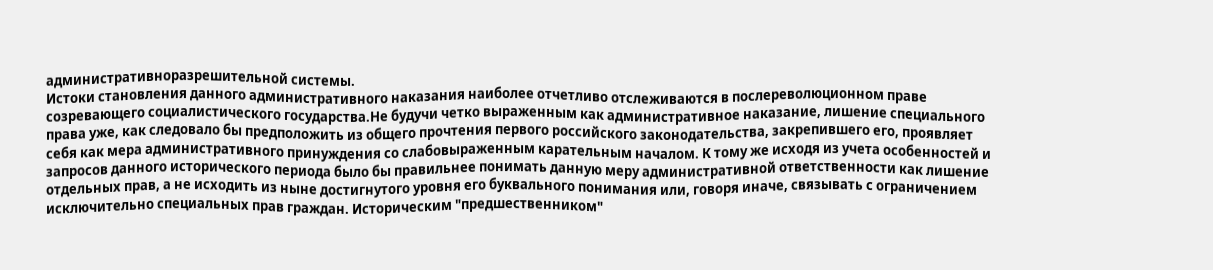административноразрешительной системы.
Истоки становления данного административного наказания наиболее отчетливо отслеживаются в послереволюционном праве созревающего социалистического государства.Не будучи четко выраженным как административное наказание, лишение специального права уже, как следовало бы предположить из общего прочтения первого российского законодательства, закрепившего его, проявляет себя как мера административного принуждения со слабовыраженным карательным началом. К тому же исходя из учета особенностей и запросов данного исторического периода было бы правильнее понимать данную меру административной ответственности как лишение отдельных прав, а не исходить из ныне достигнутого уровня его буквального понимания или, говоря иначе, связывать с ограничением исключительно специальных прав граждан. Историческим "предшественником"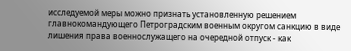исследуемой меры можно признать установленную решением главнокомандующего Петроградским военным округом санкцию в виде лишения права военнослужащего на очередной отпуск - как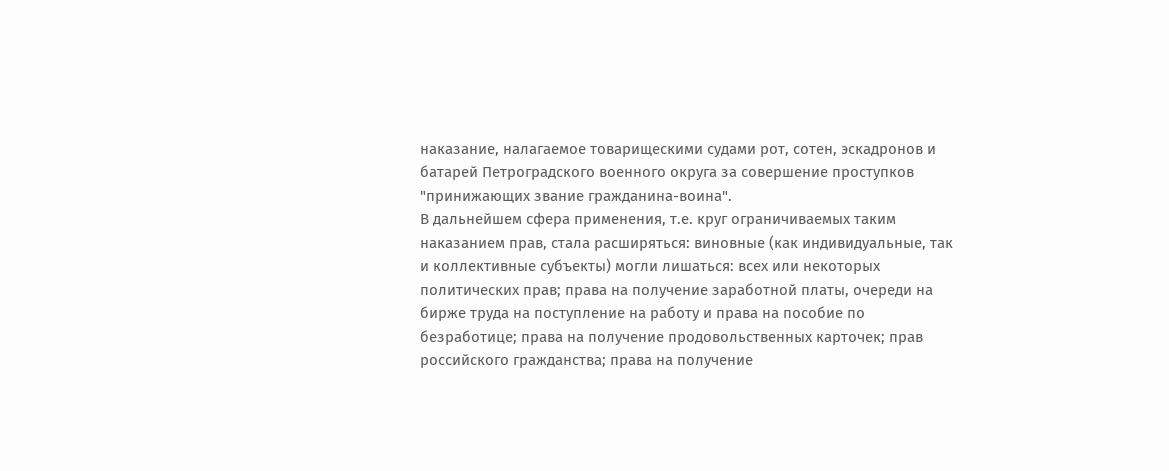наказание, налагаемое товарищескими судами рот, сотен, эскадронов и батарей Петроградского военного округа за совершение проступков "принижающих звание гражданина-воина".
В дальнейшем сфера применения, т.е. круг ограничиваемых таким наказанием прав, стала расширяться: виновные (как индивидуальные, так и коллективные субъекты) могли лишаться: всех или некоторых политических прав; права на получение заработной платы, очереди на бирже труда на поступление на работу и права на пособие по безработице; права на получение продовольственных карточек; прав российского гражданства; права на получение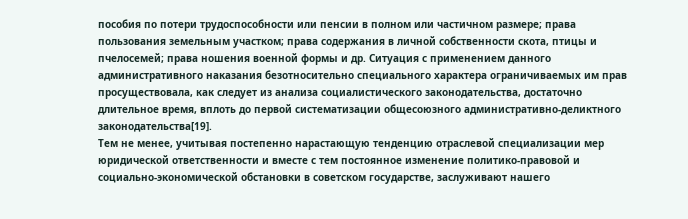пособия по потери трудоспособности или пенсии в полном или частичном размере; права пользования земельным участком; права содержания в личной собственности скота, птицы и пчелосемей; права ношения военной формы и др. Ситуация с применением данного административного наказания безотносительно специального характера ограничиваемых им прав просуществовала, как следует из анализа социалистического законодательства, достаточно длительное время, вплоть до первой систематизации общесоюзного административно-деликтного законодательства[19].
Тем не менее, учитывая постепенно нарастающую тенденцию отраслевой специализации мер юридической ответственности и вместе с тем постоянное изменение политико-правовой и социально-экономической обстановки в советском государстве, заслуживают нашего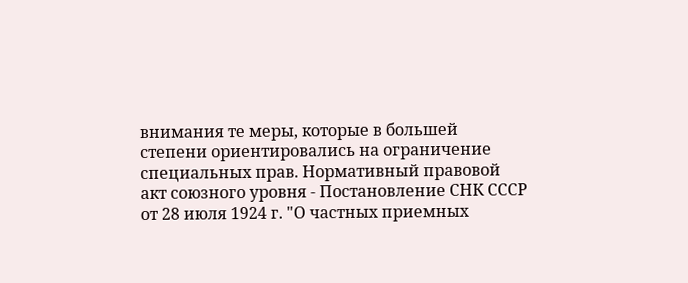внимания те меры, которые в большей степени ориентировались на ограничение специальных прав. Нормативный правовой акт союзного уровня - Постановление СНК СССР от 28 июля 1924 г. "О частных приемных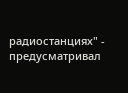радиостанциях" - предусматривал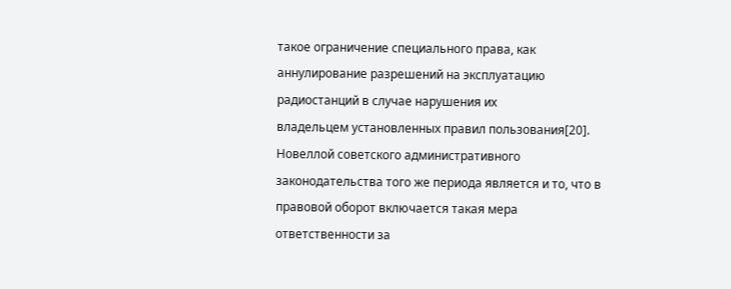такое ограничение специального права, как аннулирование разрешений на эксплуатацию радиостанций в случае нарушения их
владельцем установленных правил пользования[20].
Новеллой советского административного законодательства того же периода является и то, что в правовой оборот включается такая мера ответственности за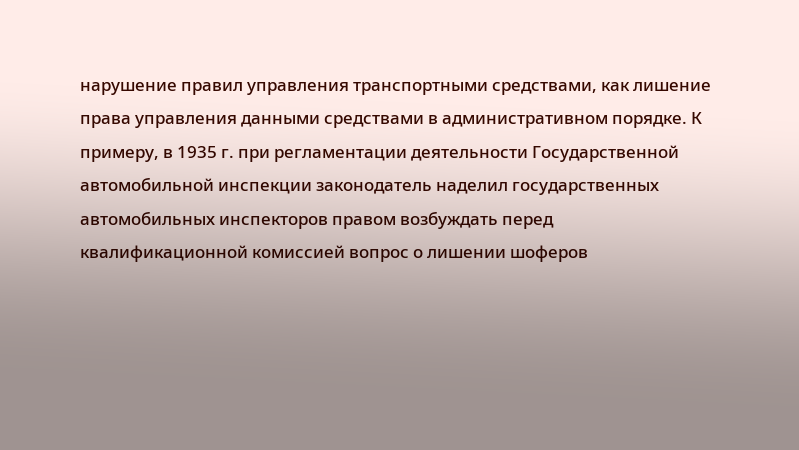нарушение правил управления транспортными средствами, как лишение права управления данными средствами в административном порядке. К примеру, в 1935 г. при регламентации деятельности Государственной автомобильной инспекции законодатель наделил государственных автомобильных инспекторов правом возбуждать перед квалификационной комиссией вопрос о лишении шоферов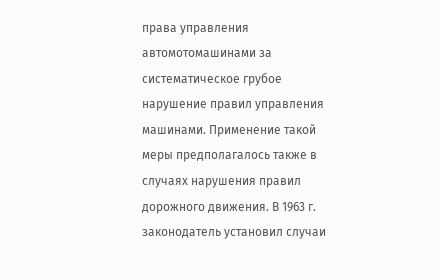права управления автомотомашинами за систематическое грубое нарушение правил управления машинами. Применение такой меры предполагалось также в случаях нарушения правил дорожного движения. В 1963 г. законодатель установил случаи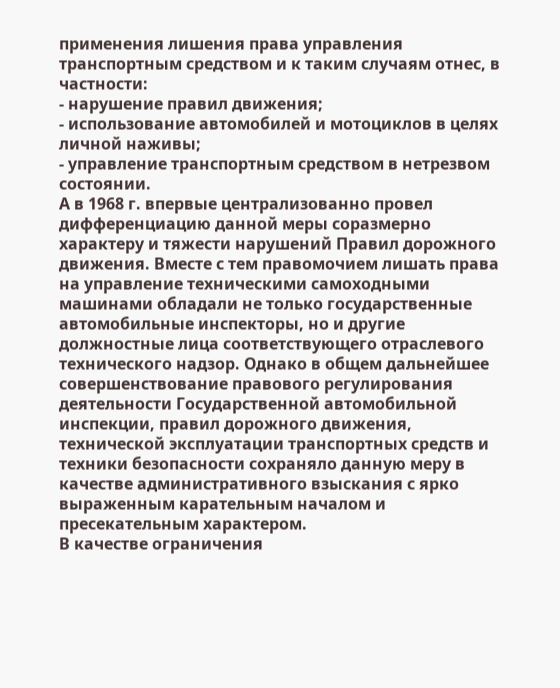применения лишения права управления транспортным средством и к таким случаям отнес, в частности:
- нарушение правил движения;
- использование автомобилей и мотоциклов в целях личной наживы;
- управление транспортным средством в нетрезвом состоянии.
А в 1968 г. впервые централизованно провел дифференциацию данной меры соразмерно характеру и тяжести нарушений Правил дорожного движения. Вместе с тем правомочием лишать права на управление техническими самоходными машинами обладали не только государственные автомобильные инспекторы, но и другие должностные лица соответствующего отраслевого технического надзор. Однако в общем дальнейшее совершенствование правового регулирования деятельности Государственной автомобильной инспекции, правил дорожного движения, технической эксплуатации транспортных средств и техники безопасности сохраняло данную меру в качестве административного взыскания с ярко выраженным карательным началом и пресекательным характером.
В качестве ограничения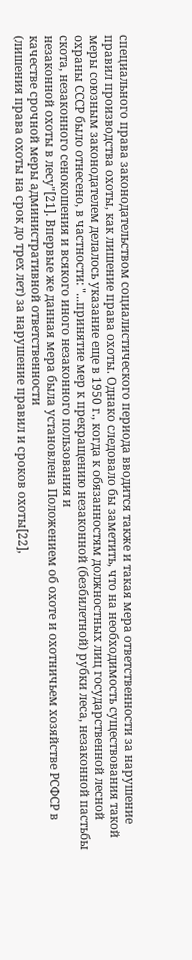специального права законодательством социалистического периода вводится также и такая мера ответственности за нарушение правил производства охоты, как лишение права охоты. Однако следовало бы заметить, что на необходимость существования такой меры союзным законодателем делалось указание еще в 1950 г., когда к обязанностям должностных лиц государственной лесной охраны СССР было отнесено, в частности: "...принятие мер к прекращению незаконной (безбилетной) рубки леса, незаконной пастьбы скота, незаконного сенокошения и всякого иного незаконного пользования и
незаконной охоты в лесу"[21]. Впервые же данная мера была установлена Положением об охоте и охотничьем хозяйстве РСФСР в качестве срочной меры административной ответственности
(лишения права охоты на срок до трех лет) за нарушение правил и сроков охоты[22],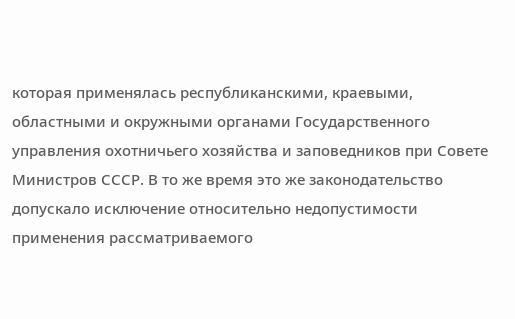которая применялась республиканскими, краевыми, областными и окружными органами Государственного управления охотничьего хозяйства и заповедников при Совете Министров СССР. В то же время это же законодательство допускало исключение относительно недопустимости применения рассматриваемого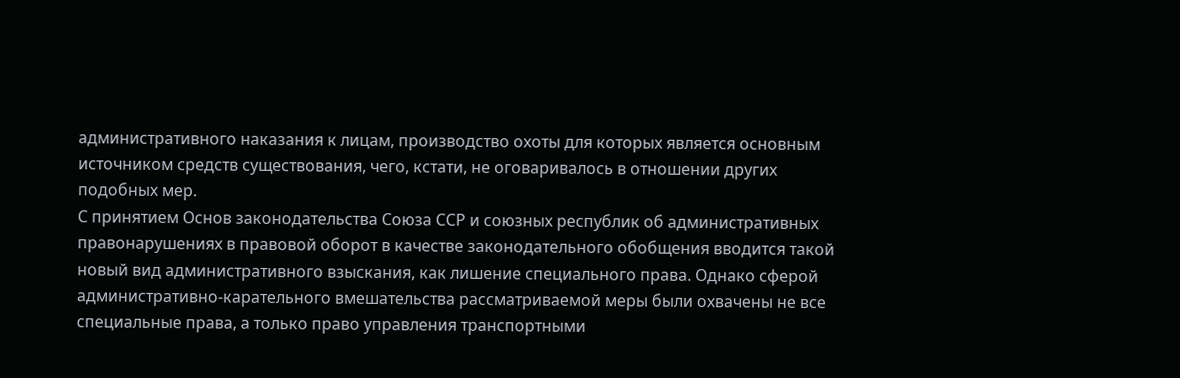административного наказания к лицам, производство охоты для которых является основным источником средств существования, чего, кстати, не оговаривалось в отношении других подобных мер.
С принятием Основ законодательства Союза ССР и союзных республик об административных правонарушениях в правовой оборот в качестве законодательного обобщения вводится такой новый вид административного взыскания, как лишение специального права. Однако сферой административно-карательного вмешательства рассматриваемой меры были охвачены не все специальные права, а только право управления транспортными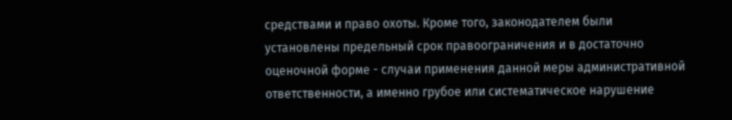средствами и право охоты. Кроме того, законодателем были установлены предельный срок правоограничения и в достаточно оценочной форме - случаи применения данной меры административной ответственности, а именно грубое или систематическое нарушение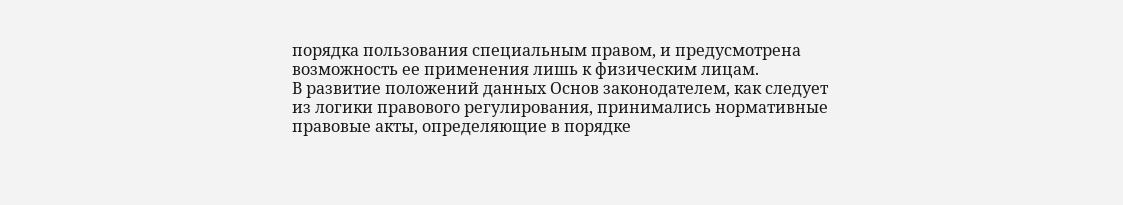порядка пользования специальным правом, и предусмотрена возможность ее применения лишь к физическим лицам.
В развитие положений данных Основ законодателем, как следует из логики правового регулирования, принимались нормативные правовые акты, определяющие в порядке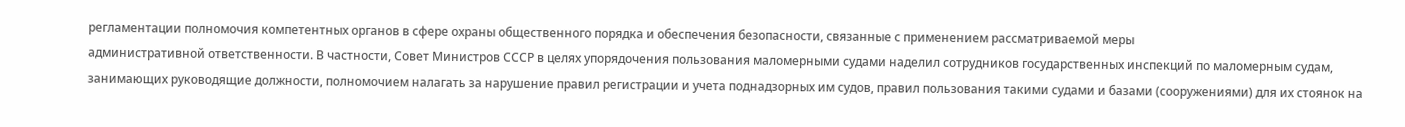регламентации полномочия компетентных органов в сфере охраны общественного порядка и обеспечения безопасности, связанные с применением рассматриваемой меры
административной ответственности. В частности, Совет Министров СССР в целях упорядочения пользования маломерными судами наделил сотрудников государственных инспекций по маломерным судам, занимающих руководящие должности, полномочием налагать за нарушение правил регистрации и учета поднадзорных им судов, правил пользования такими судами и базами (сооружениями) для их стоянок на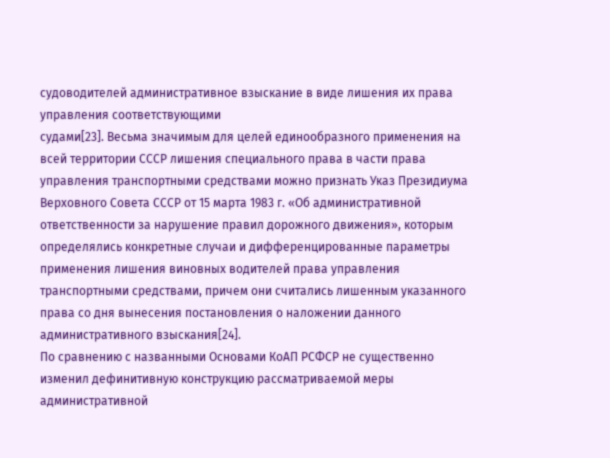судоводителей административное взыскание в виде лишения их права управления соответствующими
судами[23]. Весьма значимым для целей единообразного применения на всей территории СССР лишения специального права в части права управления транспортными средствами можно признать Указ Президиума Верховного Совета СССР от 15 марта 1983 г. «Об административной ответственности за нарушение правил дорожного движения», которым определялись конкретные случаи и дифференцированные параметры применения лишения виновных водителей права управления транспортными средствами, причем они считались лишенным указанного права со дня вынесения постановления о наложении данного административного взыскания[24].
По сравнению с названными Основами КоАП РСФСР не существенно изменил дефинитивную конструкцию рассматриваемой меры административной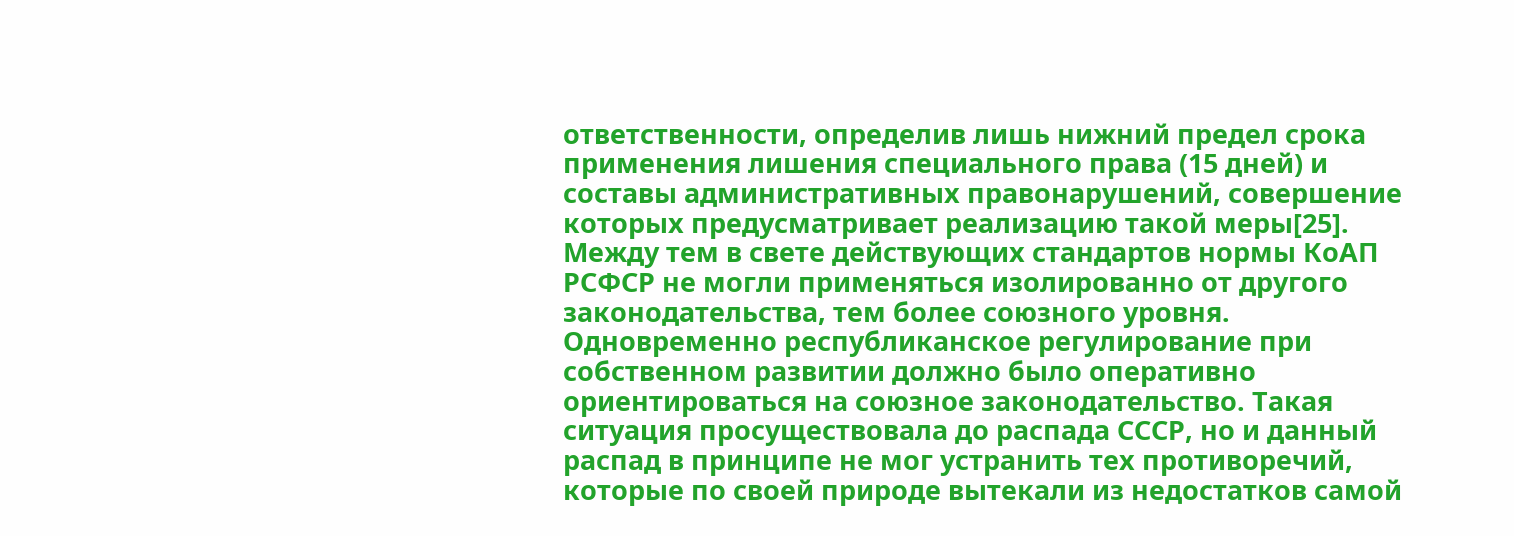ответственности, определив лишь нижний предел срока применения лишения специального права (15 дней) и составы административных правонарушений, совершение которых предусматривает реализацию такой меры[25]. Между тем в свете действующих стандартов нормы КоАП РСФСР не могли применяться изолированно от другого законодательства, тем более союзного уровня. Одновременно республиканское регулирование при собственном развитии должно было оперативно ориентироваться на союзное законодательство. Такая ситуация просуществовала до распада СССР, но и данный распад в принципе не мог устранить тех противоречий, которые по своей природе вытекали из недостатков самой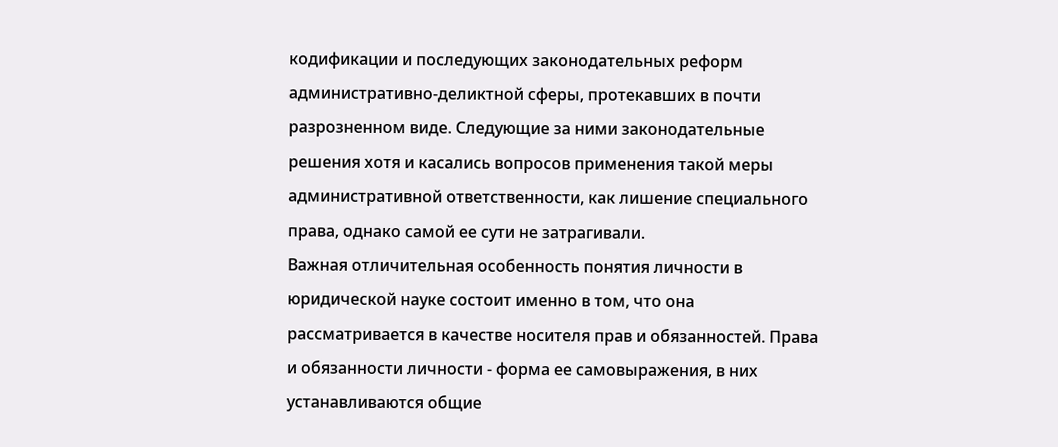кодификации и последующих законодательных реформ административно-деликтной сферы, протекавших в почти разрозненном виде. Следующие за ними законодательные решения хотя и касались вопросов применения такой меры административной ответственности, как лишение специального права, однако самой ее сути не затрагивали.
Важная отличительная особенность понятия личности в юридической науке состоит именно в том, что она рассматривается в качестве носителя прав и обязанностей. Права и обязанности личности - форма ее самовыражения, в них устанавливаются общие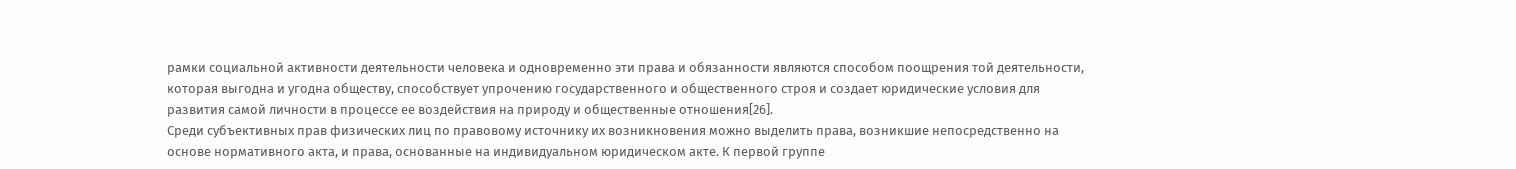рамки социальной активности деятельности человека и одновременно эти права и обязанности являются способом поощрения той деятельности, которая выгодна и угодна обществу, способствует упрочению государственного и общественного строя и создает юридические условия для развития самой личности в процессе ее воздействия на природу и общественные отношения[26].
Среди субъективных прав физических лиц по правовому источнику их возникновения можно выделить права, возникшие непосредственно на основе нормативного акта, и права, основанные на индивидуальном юридическом акте. К первой группе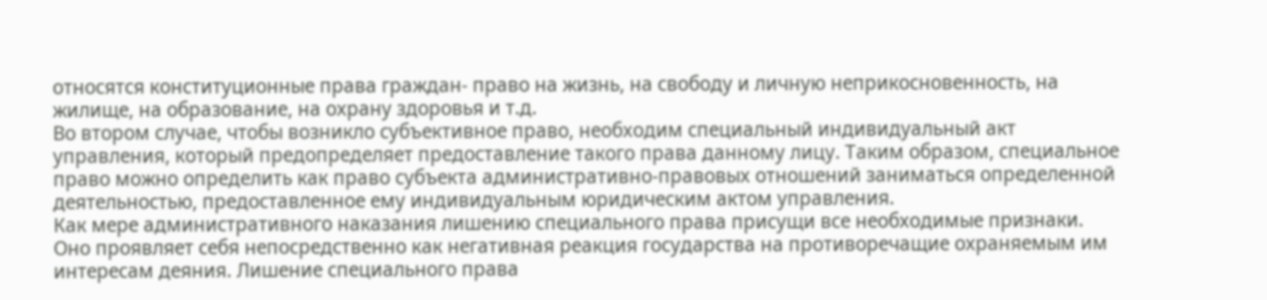относятся конституционные права граждан- право на жизнь, на свободу и личную неприкосновенность, на жилище, на образование, на охрану здоровья и т.д.
Во втором случае, чтобы возникло субъективное право, необходим специальный индивидуальный акт управления, который предопределяет предоставление такого права данному лицу. Таким образом, специальное право можно определить как право субъекта административно-правовых отношений заниматься определенной деятельностью, предоставленное ему индивидуальным юридическим актом управления.
Как мере административного наказания лишению специального права присущи все необходимые признаки. Оно проявляет себя непосредственно как негативная реакция государства на противоречащие охраняемым им интересам деяния. Лишение специального права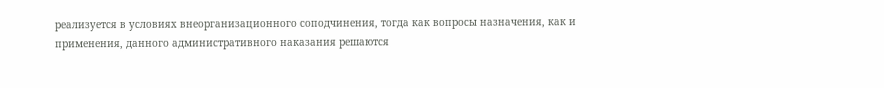реализуется в условиях внеорганизационного соподчинения, тогда как вопросы назначения, как и применения, данного административного наказания решаются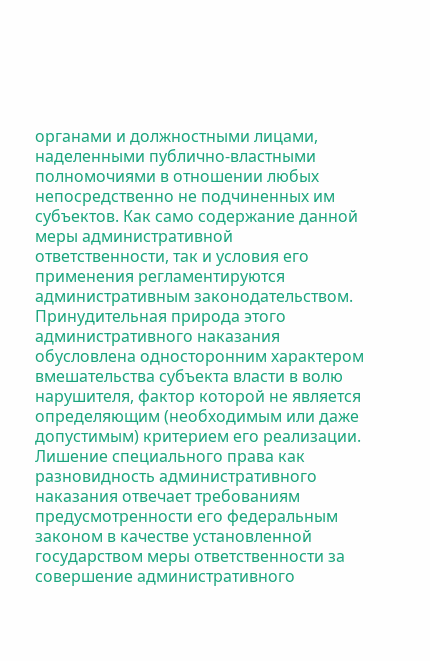органами и должностными лицами, наделенными публично-властными полномочиями в отношении любых непосредственно не подчиненных им субъектов. Как само содержание данной меры административной ответственности, так и условия его применения регламентируются административным законодательством. Принудительная природа этого административного наказания обусловлена односторонним характером вмешательства субъекта власти в волю нарушителя, фактор которой не является определяющим (необходимым или даже допустимым) критерием его реализации.
Лишение специального права как разновидность административного наказания отвечает требованиям предусмотренности его федеральным законом в качестве установленной государством меры ответственности за совершение административного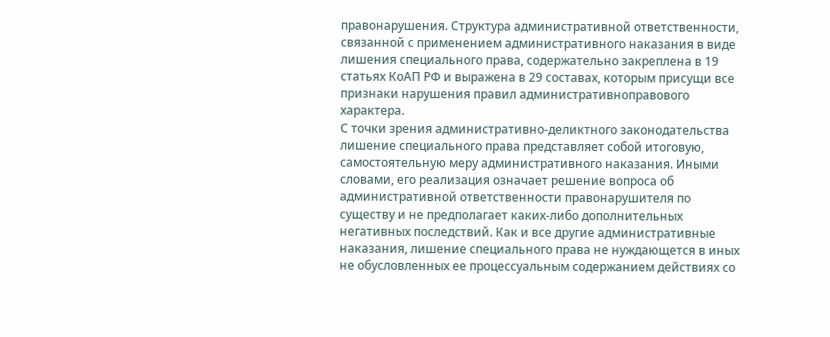правонарушения. Структура административной ответственности, связанной с применением административного наказания в виде лишения специального права, содержательно закреплена в 19 статьях КоАП РФ и выражена в 29 составах, которым присущи все признаки нарушения правил административноправового характера.
С точки зрения административно-деликтного законодательства лишение специального права представляет собой итоговую, самостоятельную меру административного наказания. Иными словами, его реализация означает решение вопроса об административной ответственности правонарушителя по существу и не предполагает каких-либо дополнительных негативных последствий. Как и все другие административные наказания, лишение специального права не нуждающется в иных не обусловленных ее процессуальным содержанием действиях со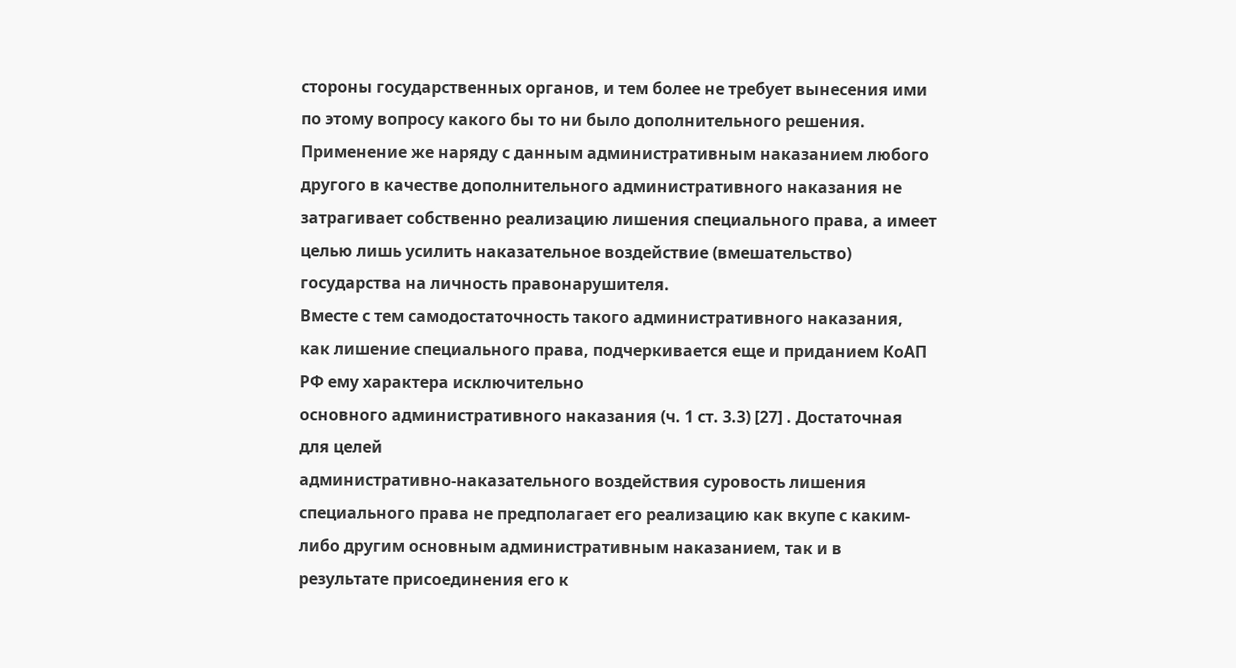стороны государственных органов, и тем более не требует вынесения ими по этому вопросу какого бы то ни было дополнительного решения. Применение же наряду с данным административным наказанием любого другого в качестве дополнительного административного наказания не затрагивает собственно реализацию лишения специального права, а имеет целью лишь усилить наказательное воздействие (вмешательство) государства на личность правонарушителя.
Вместе с тем самодостаточность такого административного наказания, как лишение специального права, подчеркивается еще и приданием КоАП РФ ему характера исключительно
основного административного наказания (ч. 1 ст. 3.3) [27] . Достаточная для целей
административно-наказательного воздействия суровость лишения специального права не предполагает его реализацию как вкупе с каким-либо другим основным административным наказанием, так и в результате присоединения его к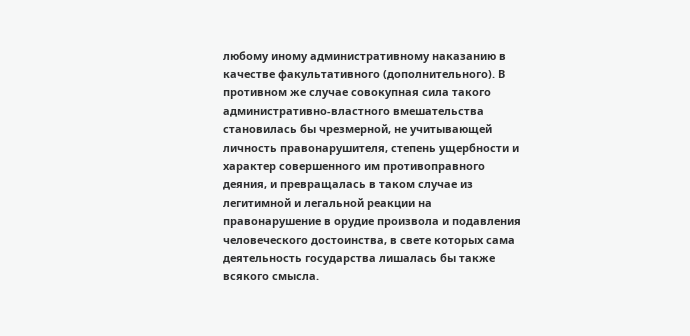любому иному административному наказанию в качестве факультативного (дополнительного). В противном же случае совокупная сила такого административно-властного вмешательства становилась бы чрезмерной, не учитывающей личность правонарушителя, степень ущербности и характер совершенного им противоправного деяния, и превращалась в таком случае из легитимной и легальной реакции на правонарушение в орудие произвола и подавления человеческого достоинства, в свете которых сама деятельность государства лишалась бы также всякого смысла.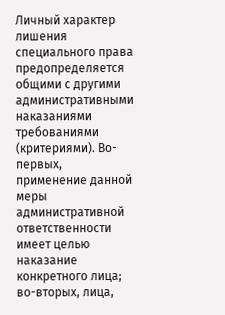Личный характер лишения специального права предопределяется общими с другими административными наказаниями требованиями (критериями). Во-первых, применение данной меры административной ответственности имеет целью наказание конкретного лица; во-вторых, лица,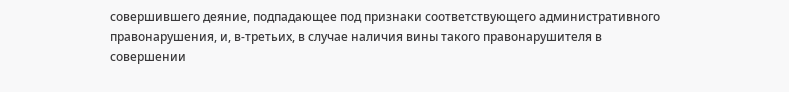совершившего деяние, подпадающее под признаки соответствующего административного правонарушения, и, в-третьих, в случае наличия вины такого правонарушителя в совершении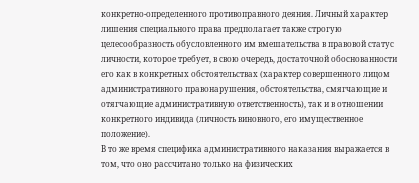конкретно-определенного противоправного деяния. Личный характер лишения специального права предполагает также строгую целесообразность обусловленного им вмешательства в правовой статус личности, которое требует, в свою очередь, достаточной обоснованности его как в конкретных обстоятельствах (характер совершенного лицом административного правонарушения, обстоятельства, смягчающие и отягчающие административную ответственность), так и в отношении конкретного индивида (личность виновного, его имущественное положение).
В то же время специфика административного наказания выражается в том, что оно рассчитано только на физических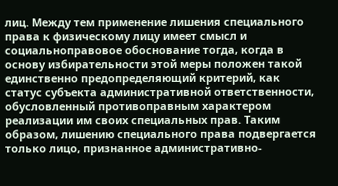лиц. Между тем применение лишения специального права к физическому лицу имеет смысл и социальноправовое обоснование тогда, когда в основу избирательности этой меры положен такой единственно предопределяющий критерий, как статус субъекта административной ответственности, обусловленный противоправным характером реализации им своих специальных прав. Таким образом, лишению специального права подвергается только лицо, признанное административно-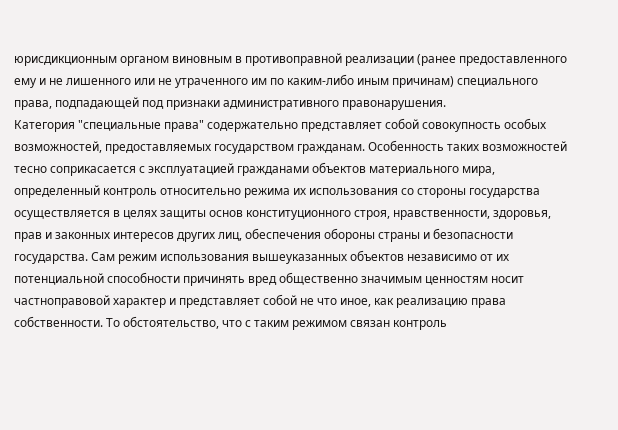юрисдикционным органом виновным в противоправной реализации (ранее предоставленного ему и не лишенного или не утраченного им по каким-либо иным причинам) специального права, подпадающей под признаки административного правонарушения.
Категория "специальные права" содержательно представляет собой совокупность особых возможностей, предоставляемых государством гражданам. Особенность таких возможностей тесно соприкасается с эксплуатацией гражданами объектов материального мира, определенный контроль относительно режима их использования со стороны государства осуществляется в целях защиты основ конституционного строя, нравственности, здоровья, прав и законных интересов других лиц, обеспечения обороны страны и безопасности государства. Сам режим использования вышеуказанных объектов независимо от их потенциальной способности причинять вред общественно значимым ценностям носит частноправовой характер и представляет собой не что иное, как реализацию права собственности. То обстоятельство, что с таким режимом связан контроль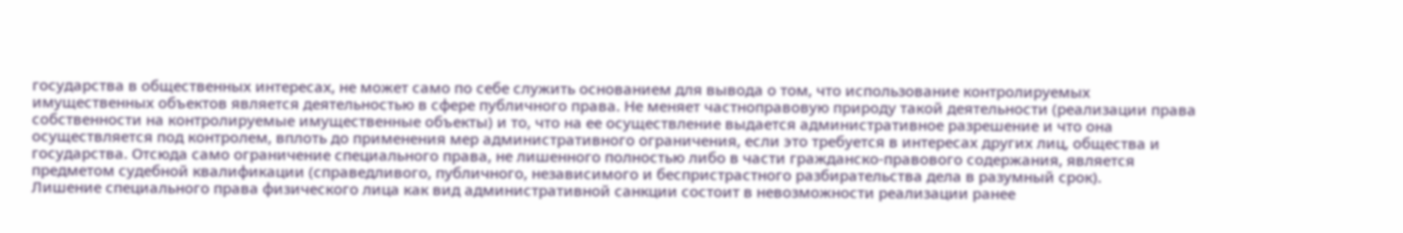государства в общественных интересах, не может само по себе служить основанием для вывода о том, что использование контролируемых имущественных объектов является деятельностью в сфере публичного права. Не меняет частноправовую природу такой деятельности (реализации права собственности на контролируемые имущественные объекты) и то, что на ее осуществление выдается административное разрешение и что она осуществляется под контролем, вплоть до применения мер административного ограничения, если это требуется в интересах других лиц, общества и государства. Отсюда само ограничение специального права, не лишенного полностью либо в части гражданско-правового содержания, является предметом судебной квалификации (справедливого, публичного, независимого и беспристрастного разбирательства дела в разумный срок).
Лишение специального права физического лица как вид административной санкции состоит в невозможности реализации ранее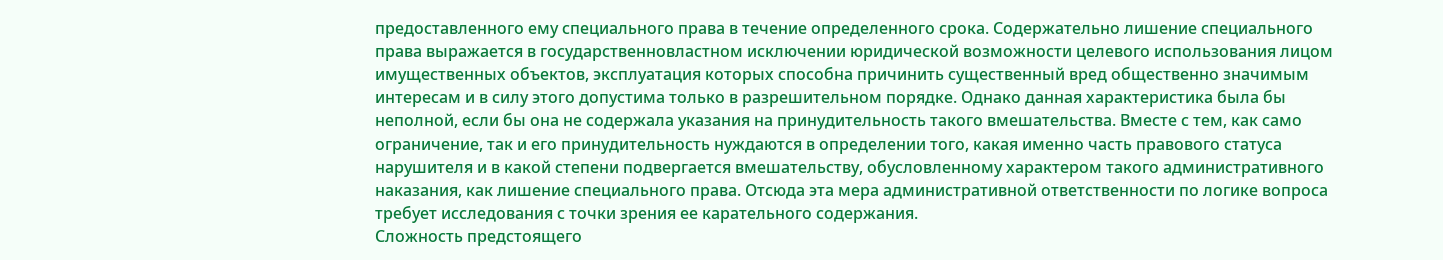предоставленного ему специального права в течение определенного срока. Содержательно лишение специального права выражается в государственновластном исключении юридической возможности целевого использования лицом имущественных объектов, эксплуатация которых способна причинить существенный вред общественно значимым интересам и в силу этого допустима только в разрешительном порядке. Однако данная характеристика была бы неполной, если бы она не содержала указания на принудительность такого вмешательства. Вместе с тем, как само ограничение, так и его принудительность нуждаются в определении того, какая именно часть правового статуса нарушителя и в какой степени подвергается вмешательству, обусловленному характером такого административного наказания, как лишение специального права. Отсюда эта мера административной ответственности по логике вопроса требует исследования с точки зрения ее карательного содержания.
Сложность предстоящего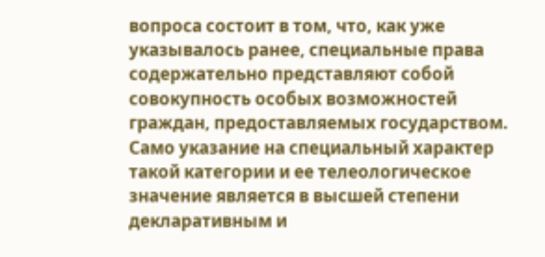вопроса состоит в том, что, как уже указывалось ранее, специальные права содержательно представляют собой совокупность особых возможностей граждан, предоставляемых государством. Само указание на специальный характер такой категории и ее телеологическое значение является в высшей степени декларативным и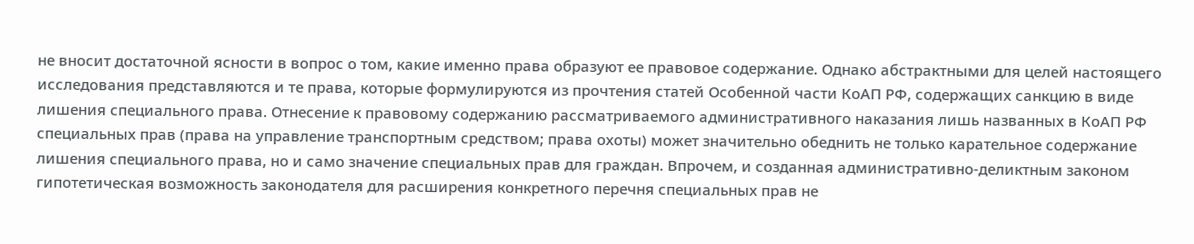не вносит достаточной ясности в вопрос о том, какие именно права образуют ее правовое содержание. Однако абстрактными для целей настоящего исследования представляются и те права, которые формулируются из прочтения статей Особенной части КоАП РФ, содержащих санкцию в виде лишения специального права. Отнесение к правовому содержанию рассматриваемого административного наказания лишь названных в КоАП РФ специальных прав (права на управление транспортным средством; права охоты) может значительно обеднить не только карательное содержание лишения специального права, но и само значение специальных прав для граждан. Впрочем, и созданная административно-деликтным законом гипотетическая возможность законодателя для расширения конкретного перечня специальных прав не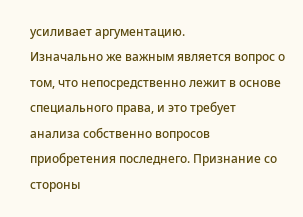усиливает аргументацию.
Изначально же важным является вопрос о том, что непосредственно лежит в основе специального права, и это требует анализа собственно вопросов приобретения последнего. Признание со стороны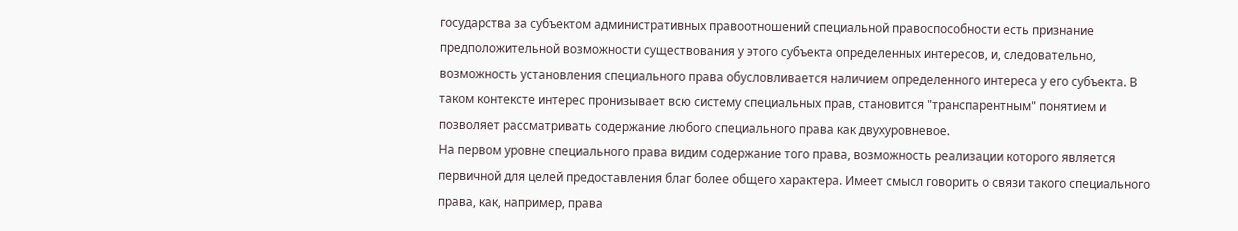государства за субъектом административных правоотношений специальной правоспособности есть признание предположительной возможности существования у этого субъекта определенных интересов, и, следовательно, возможность установления специального права обусловливается наличием определенного интереса у его субъекта. В таком контексте интерес пронизывает всю систему специальных прав, становится "транспарентным" понятием и позволяет рассматривать содержание любого специального права как двухуровневое.
На первом уровне специального права видим содержание того права, возможность реализации которого является первичной для целей предоставления благ более общего характера. Имеет смысл говорить о связи такого специального права, как, например, права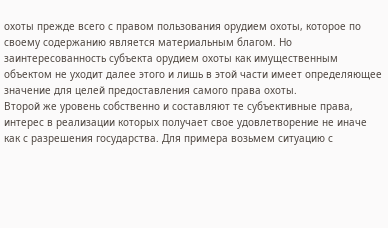охоты прежде всего с правом пользования орудием охоты, которое по своему содержанию является материальным благом. Но заинтересованность субъекта орудием охоты как имущественным объектом не уходит далее этого и лишь в этой части имеет определяющее значение для целей предоставления самого права охоты.
Второй же уровень собственно и составляют те субъективные права, интерес в реализации которых получает свое удовлетворение не иначе как с разрешения государства. Для примера возьмем ситуацию с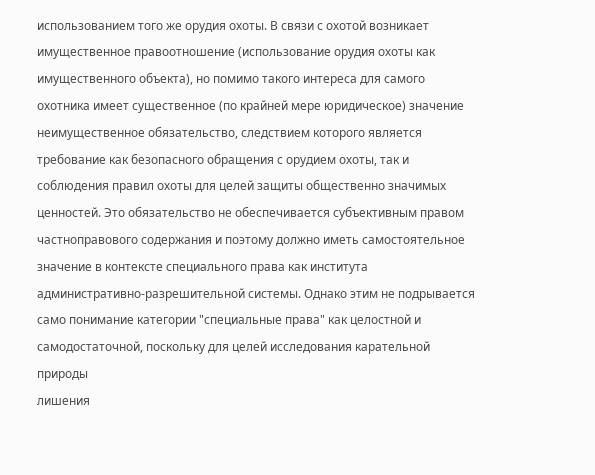использованием того же орудия охоты. В связи с охотой возникает имущественное правоотношение (использование орудия охоты как имущественного объекта), но помимо такого интереса для самого охотника имеет существенное (по крайней мере юридическое) значение неимущественное обязательство, следствием которого является требование как безопасного обращения с орудием охоты, так и соблюдения правил охоты для целей защиты общественно значимых ценностей. Это обязательство не обеспечивается субъективным правом частноправового содержания и поэтому должно иметь самостоятельное значение в контексте специального права как института административно-разрешительной системы. Однако этим не подрывается само понимание категории "специальные права" как целостной и самодостаточной, поскольку для целей исследования карательной природы
лишения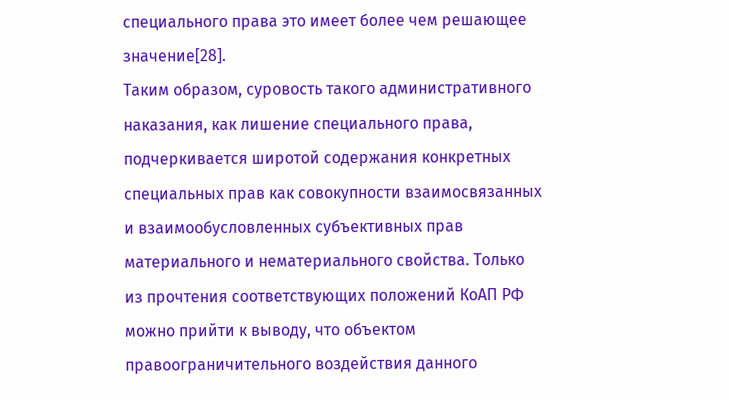специального права это имеет более чем решающее значение[28].
Таким образом, суровость такого административного наказания, как лишение специального права, подчеркивается широтой содержания конкретных специальных прав как совокупности взаимосвязанных и взаимообусловленных субъективных прав материального и нематериального свойства. Только из прочтения соответствующих положений КоАП РФ можно прийти к выводу, что объектом правоограничительного воздействия данного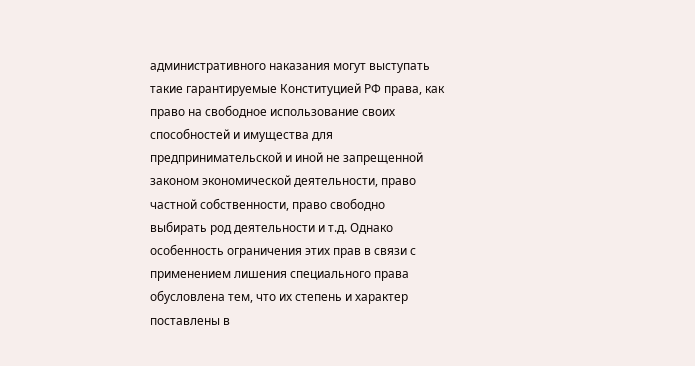административного наказания могут выступать такие гарантируемые Конституцией РФ права, как право на свободное использование своих способностей и имущества для предпринимательской и иной не запрещенной законом экономической деятельности, право частной собственности, право свободно выбирать род деятельности и т.д. Однако особенность ограничения этих прав в связи с применением лишения специального права обусловлена тем, что их степень и характер поставлены в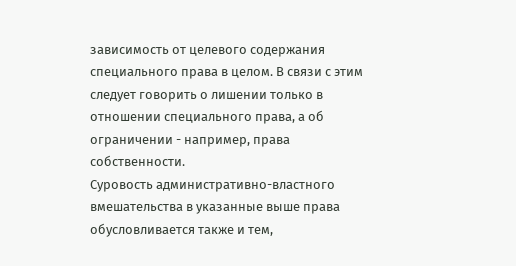зависимость от целевого содержания специального права в целом. В связи с этим следует говорить о лишении только в отношении специального права, а об ограничении - например, права собственности.
Суровость административно-властного вмешательства в указанные выше права обусловливается также и тем,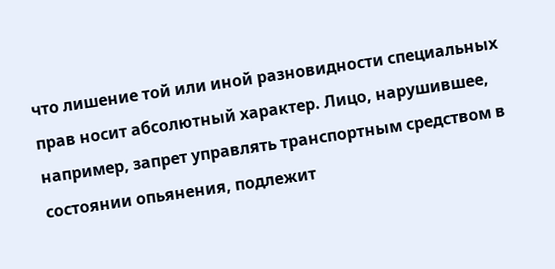что лишение той или иной разновидности специальных прав носит абсолютный характер. Лицо, нарушившее, например, запрет управлять транспортным средством в состоянии опьянения, подлежит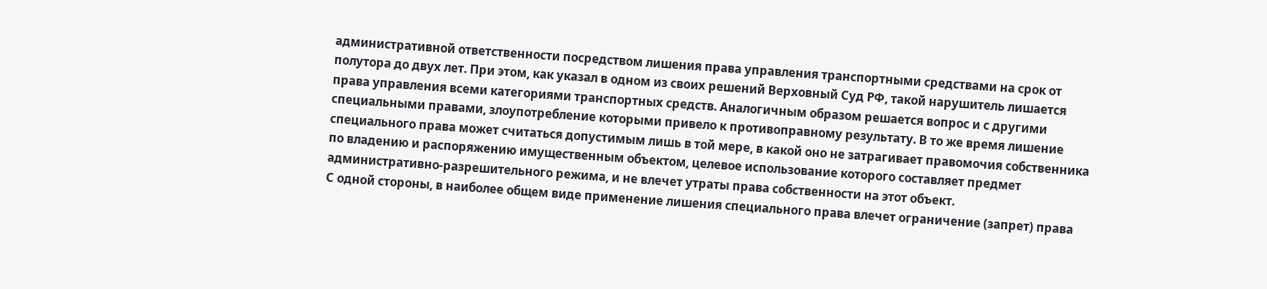административной ответственности посредством лишения права управления транспортными средствами на срок от полутора до двух лет. При этом, как указал в одном из своих решений Верховный Суд РФ, такой нарушитель лишается права управления всеми категориями транспортных средств. Аналогичным образом решается вопрос и с другими специальными правами, злоупотребление которыми привело к противоправному результату. В то же время лишение специального права может считаться допустимым лишь в той мере, в какой оно не затрагивает правомочия собственника по владению и распоряжению имущественным объектом, целевое использование которого составляет предмет административно-разрешительного режима, и не влечет утраты права собственности на этот объект.
С одной стороны, в наиболее общем виде применение лишения специального права влечет ограничение (запрет) права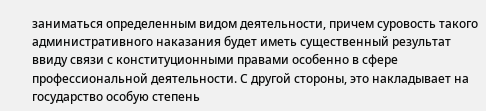заниматься определенным видом деятельности, причем суровость такого административного наказания будет иметь существенный результат ввиду связи с конституционными правами особенно в сфере профессиональной деятельности. С другой стороны, это накладывает на государство особую степень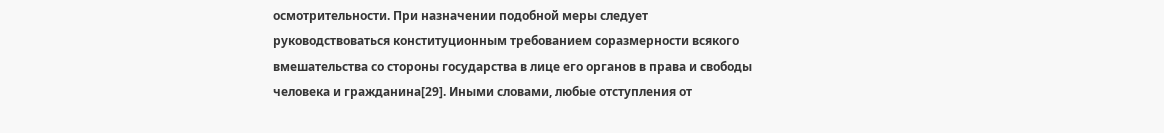осмотрительности. При назначении подобной меры следует руководствоваться конституционным требованием соразмерности всякого вмешательства со стороны государства в лице его органов в права и свободы человека и гражданина[29]. Иными словами, любые отступления от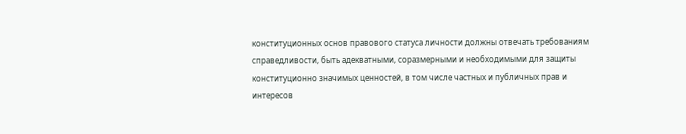конституционных основ правового статуса личности должны отвечать требованиям справедливости, быть адекватными, соразмерными и необходимыми для защиты конституционно значимых ценностей, в том числе частных и публичных прав и интересов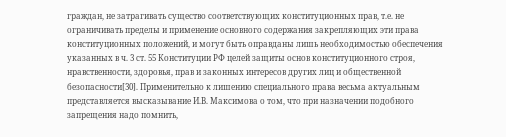граждан, не затрагивать существо соответствующих конституционных прав, т.е. не ограничивать пределы и применение основного содержания закрепляющих эти права конституционных положений, и могут быть оправданы лишь необходимостью обеспечения указанных в ч. 3 ст. 55 Конституции РФ целей защиты основ конституционного строя, нравственности, здоровья, прав и законных интересов других лиц и общественной безопасности[30]. Применительно к лишению специального права весьма актуальным представляется высказывание И.В. Максимова о том, что при назначении подобного запрещения надо помнить,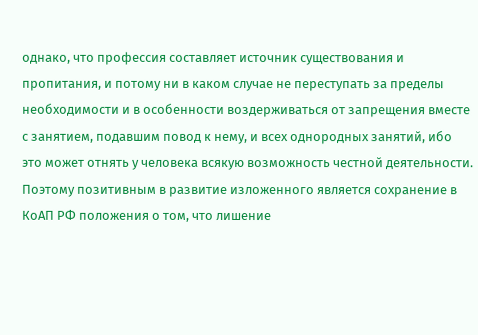однако, что профессия составляет источник существования и пропитания, и потому ни в каком случае не переступать за пределы необходимости и в особенности воздерживаться от запрещения вместе с занятием, подавшим повод к нему, и всех однородных занятий, ибо это может отнять у человека всякую возможность честной деятельности. Поэтому позитивным в развитие изложенного является сохранение в КоАП РФ положения о том, что лишение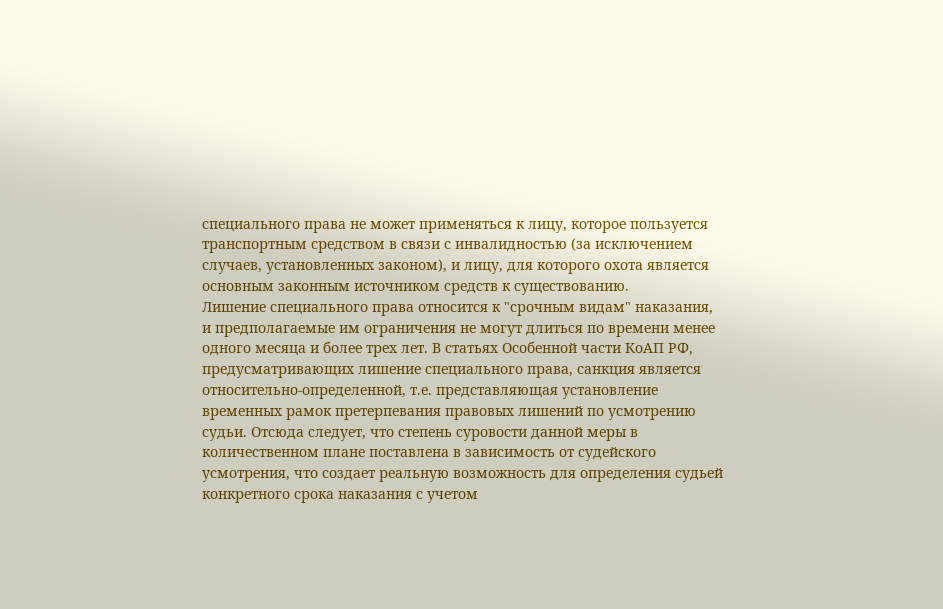специального права не может применяться к лицу, которое пользуется транспортным средством в связи с инвалидностью (за исключением случаев, установленных законом), и лицу, для которого охота является основным законным источником средств к существованию.
Лишение специального права относится к "срочным видам" наказания, и предполагаемые им ограничения не могут длиться по времени менее одного месяца и более трех лет. В статьях Особенной части КоАП РФ, предусматривающих лишение специального права, санкция является относительно-определенной, т.е. представляющая установление временных рамок претерпевания правовых лишений по усмотрению судьи. Отсюда следует, что степень суровости данной меры в количественном плане поставлена в зависимость от судейского усмотрения, что создает реальную возможность для определения судьей конкретного срока наказания с учетом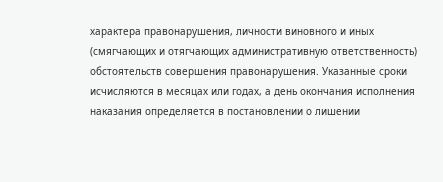характера правонарушения, личности виновного и иных (смягчающих и отягчающих административную ответственность) обстоятельств совершения правонарушения. Указанные сроки исчисляются в месяцах или годах, а день окончания исполнения наказания определяется в постановлении о лишении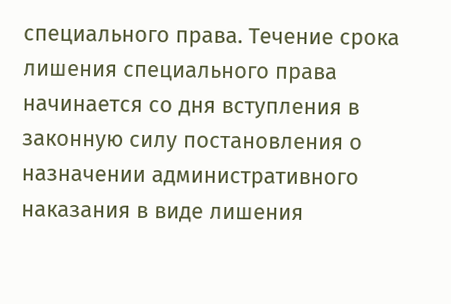специального права. Течение срока лишения специального права начинается со дня вступления в законную силу постановления о назначении административного наказания в виде лишения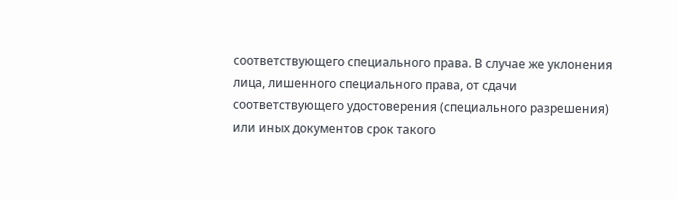соответствующего специального права. В случае же уклонения лица, лишенного специального права, от сдачи соответствующего удостоверения (специального разрешения) или иных документов срок такого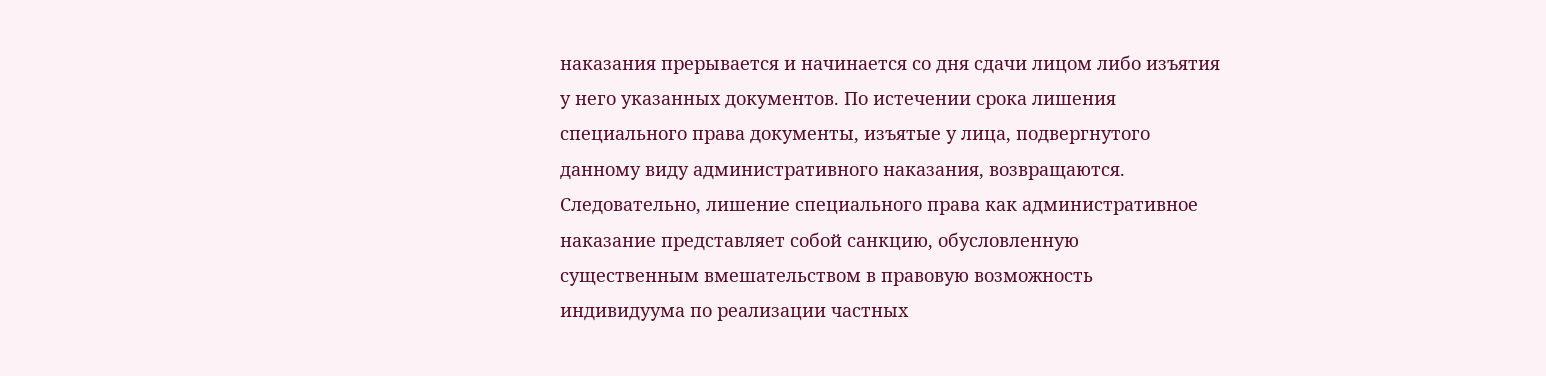наказания прерывается и начинается со дня сдачи лицом либо изъятия у него указанных документов. По истечении срока лишения специального права документы, изъятые у лица, подвергнутого данному виду административного наказания, возвращаются.
Следовательно, лишение специального права как административное наказание представляет собой санкцию, обусловленную существенным вмешательством в правовую возможность индивидуума по реализации частных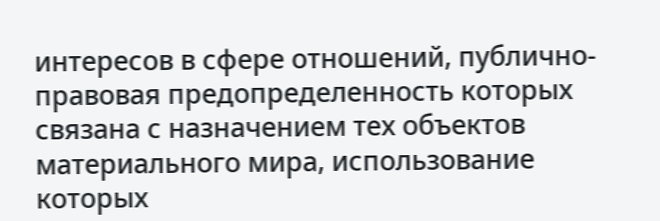интересов в сфере отношений, публично-правовая предопределенность которых связана с назначением тех объектов материального мира, использование которых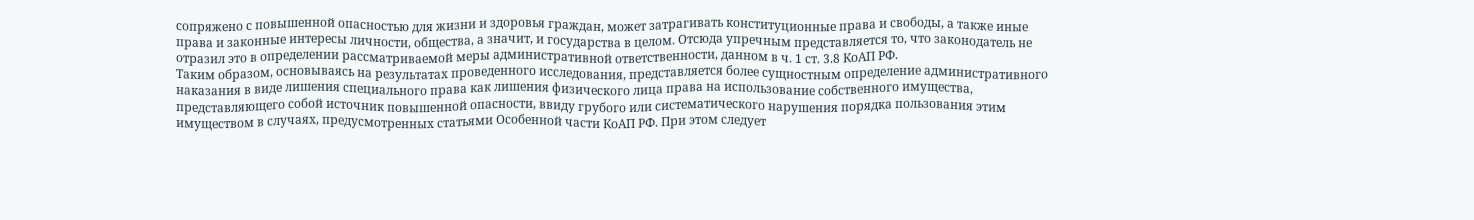сопряжено с повышенной опасностью для жизни и здоровья граждан, может затрагивать конституционные права и свободы, а также иные права и законные интересы личности, общества, а значит, и государства в целом. Отсюда упречным представляется то, что законодатель не отразил это в определении рассматриваемой меры административной ответственности, данном в ч. 1 ст. 3.8 КоАП РФ.
Таким образом, основываясь на результатах проведенного исследования, представляется более сущностным определение административного наказания в виде лишения специального права как лишения физического лица права на использование собственного имущества, представляющего собой источник повышенной опасности, ввиду грубого или систематического нарушения порядка пользования этим имуществом в случаях, предусмотренных статьями Особенной части КоАП РФ. При этом следует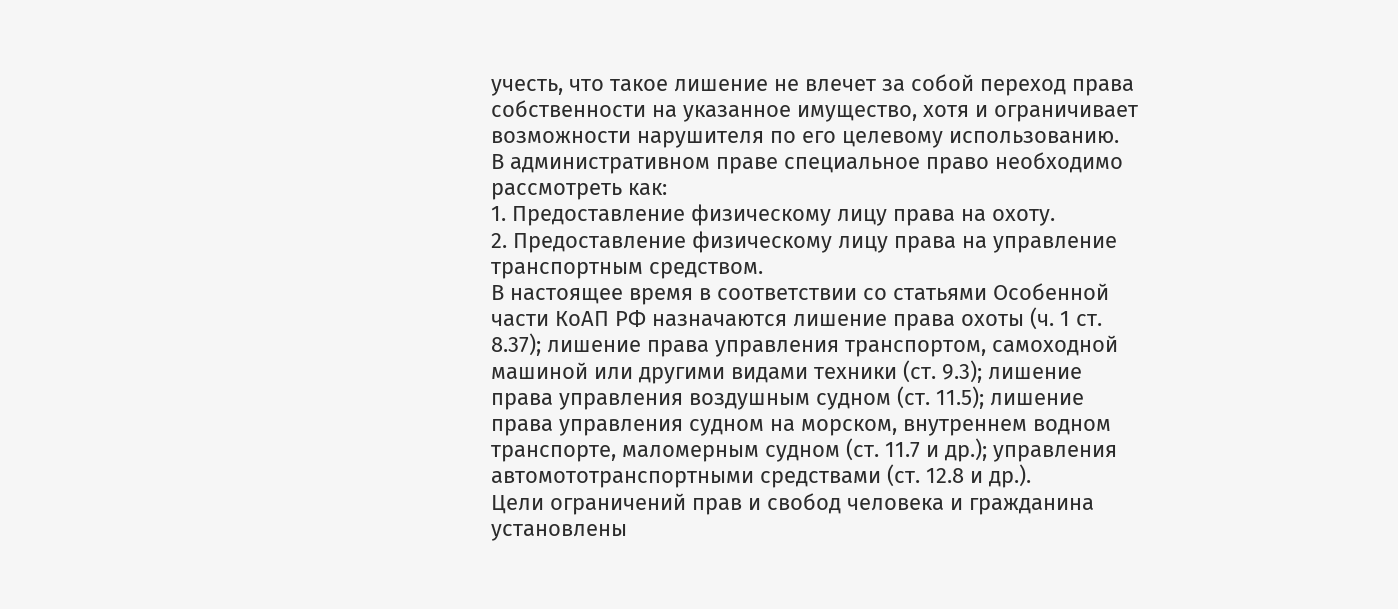учесть, что такое лишение не влечет за собой переход права собственности на указанное имущество, хотя и ограничивает возможности нарушителя по его целевому использованию.
В административном праве специальное право необходимо рассмотреть как:
1. Предоставление физическому лицу права на охоту.
2. Предоставление физическому лицу права на управление транспортным средством.
В настоящее время в соответствии со статьями Особенной части КоАП РФ назначаются лишение права охоты (ч. 1 ст. 8.37); лишение права управления транспортом, самоходной машиной или другими видами техники (ст. 9.3); лишение права управления воздушным судном (ст. 11.5); лишение права управления судном на морском, внутреннем водном транспорте, маломерным судном (ст. 11.7 и др.); управления автомототранспортными средствами (ст. 12.8 и др.).
Цели ограничений прав и свобод человека и гражданина установлены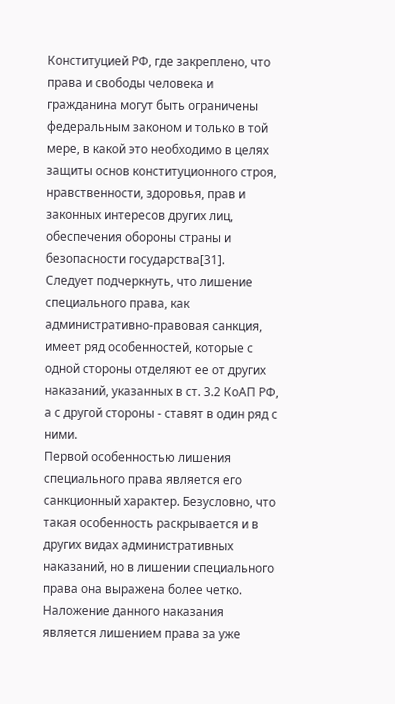Конституцией РФ, где закреплено, что права и свободы человека и гражданина могут быть ограничены федеральным законом и только в той мере, в какой это необходимо в целях защиты основ конституционного строя, нравственности, здоровья, прав и законных интересов других лиц,
обеспечения обороны страны и безопасности государства[31].
Следует подчеркнуть, что лишение специального права, как административно-правовая санкция, имеет ряд особенностей, которые с одной стороны отделяют ее от других наказаний, указанных в ст. 3.2 КоАП РФ, а с другой стороны - ставят в один ряд с ними.
Первой особенностью лишения специального права является его санкционный характер. Безусловно, что такая особенность раскрывается и в других видах административных наказаний, но в лишении специального права она выражена более четко. Наложение данного наказания является лишением права за уже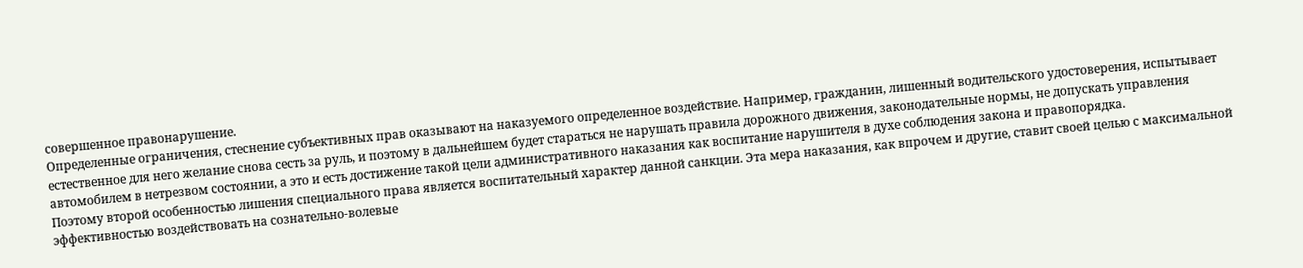совершенное правонарушение.
Определенные ограничения, стеснение субъективных прав оказывают на наказуемого определенное воздействие. Например, гражданин, лишенный водительского удостоверения, испытывает естественное для него желание снова сесть за руль, и поэтому в дальнейшем будет стараться не нарушать правила дорожного движения, законодательные нормы, не допускать управления автомобилем в нетрезвом состоянии, а это и есть достижение такой цели административного наказания как воспитание нарушителя в духе соблюдения закона и правопорядка.
Поэтому второй особенностью лишения специального права является воспитательный характер данной санкции. Эта мера наказания, как впрочем и другие, ставит своей целью с максимальной эффективностью воздействовать на сознательно-волевые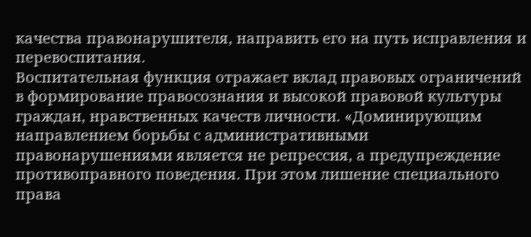качества правонарушителя, направить его на путь исправления и перевоспитания.
Воспитательная функция отражает вклад правовых ограничений в формирование правосознания и высокой правовой культуры граждан, нравственных качеств личности. «Доминирующим направлением борьбы с административными правонарушениями является не репрессия, а предупреждение противоправного поведения. При этом лишение специального права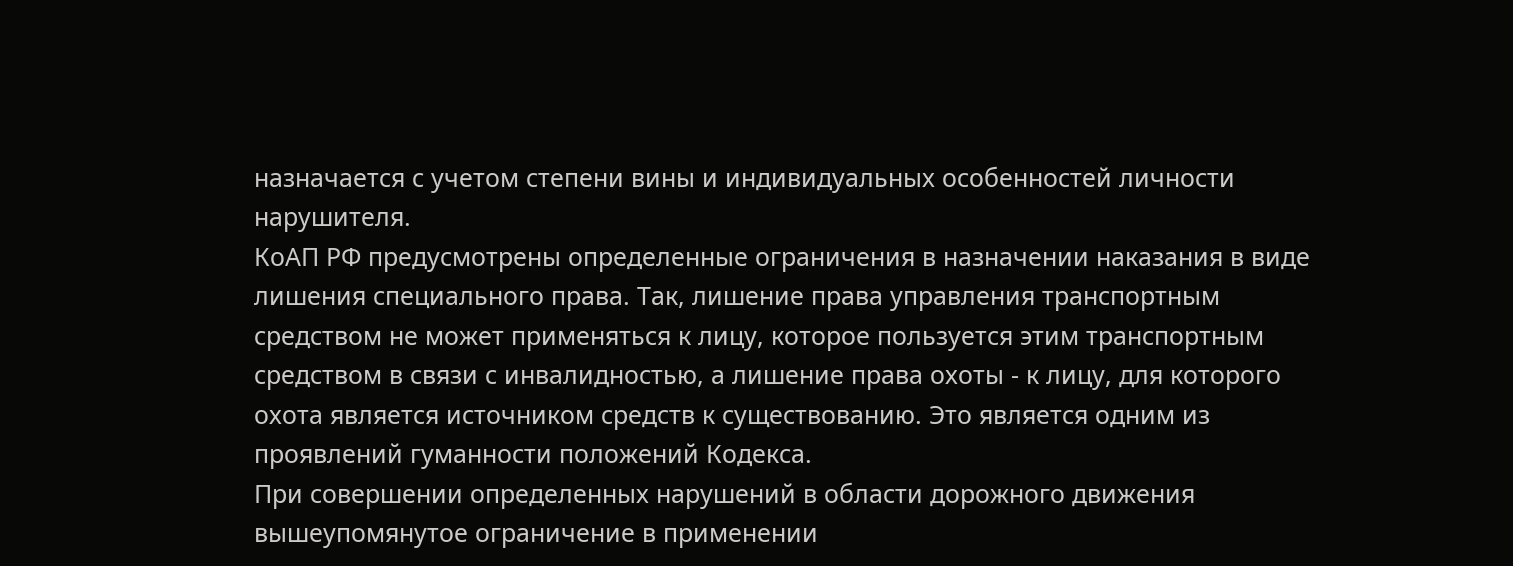назначается с учетом степени вины и индивидуальных особенностей личности нарушителя.
КоАП РФ предусмотрены определенные ограничения в назначении наказания в виде лишения специального права. Так, лишение права управления транспортным средством не может применяться к лицу, которое пользуется этим транспортным средством в связи с инвалидностью, а лишение права охоты - к лицу, для которого охота является источником средств к существованию. Это является одним из проявлений гуманности положений Кодекса.
При совершении определенных нарушений в области дорожного движения вышеупомянутое ограничение в применении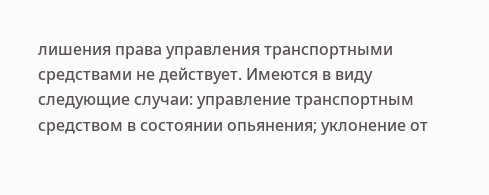лишения права управления транспортными средствами не действует. Имеются в виду следующие случаи: управление транспортным средством в состоянии опьянения; уклонение от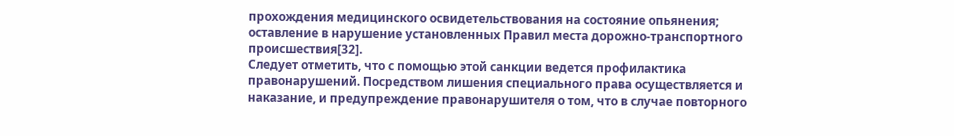прохождения медицинского освидетельствования на состояние опьянения; оставление в нарушение установленных Правил места дорожно-транспортного происшествия[32].
Следует отметить, что с помощью этой санкции ведется профилактика правонарушений. Посредством лишения специального права осуществляется и наказание, и предупреждение правонарушителя о том, что в случае повторного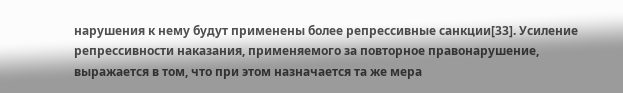нарушения к нему будут применены более репрессивные санкции[33]. Усиление репрессивности наказания, применяемого за повторное правонарушение, выражается в том, что при этом назначается та же мера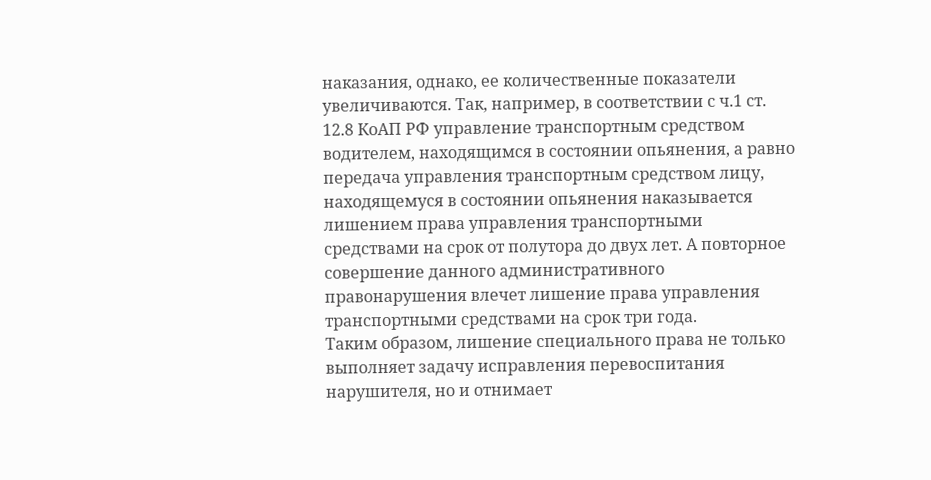наказания, однако, ее количественные показатели увеличиваются. Так, например, в соответствии с ч.1 ст. 12.8 КоАП РФ управление транспортным средством водителем, находящимся в состоянии опьянения, а равно передача управления транспортным средством лицу, находящемуся в состоянии опьянения наказывается лишением права управления транспортными средствами на срок от полутора до двух лет. А повторное совершение данного административного правонарушения влечет лишение права управления транспортными средствами на срок три года.
Таким образом, лишение специального права не только выполняет задачу исправления перевоспитания нарушителя, но и отнимает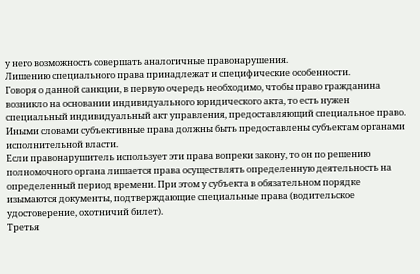у него возможность совершать аналогичные правонарушения.
Лишению специального права принадлежат и специфические особенности.
Говоря о данной санкции, в первую очередь необходимо, чтобы право гражданина возникло на основании индивидуального юридического акта, то есть нужен специальный индивидуальный акт управления, предоставляющий специальное право. Иными словами субъективные права должны быть предоставлены субъектам органами исполнительной власти.
Если правонарушитель использует эти права вопреки закону, то он по решению полномочного органа лишается права осуществлять определенную деятельность на определенный период времени. При этом у субъекта в обязательном порядке изымаются документы, подтверждающие специальные права (водительское удостоверение, охотничий билет).
Третья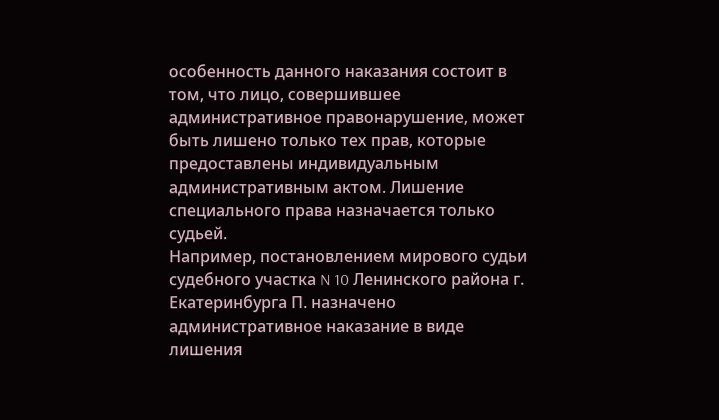особенность данного наказания состоит в том, что лицо, совершившее административное правонарушение, может быть лишено только тех прав, которые предоставлены индивидуальным административным актом. Лишение специального права назначается только судьей.
Например, постановлением мирового судьи судебного участка N 10 Ленинского района г. Екатеринбурга П. назначено административное наказание в виде лишения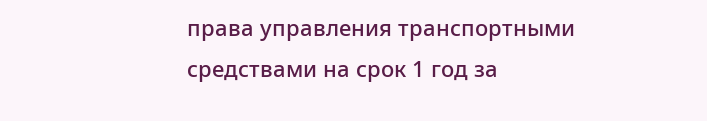права управления транспортными средствами на срок 1 год за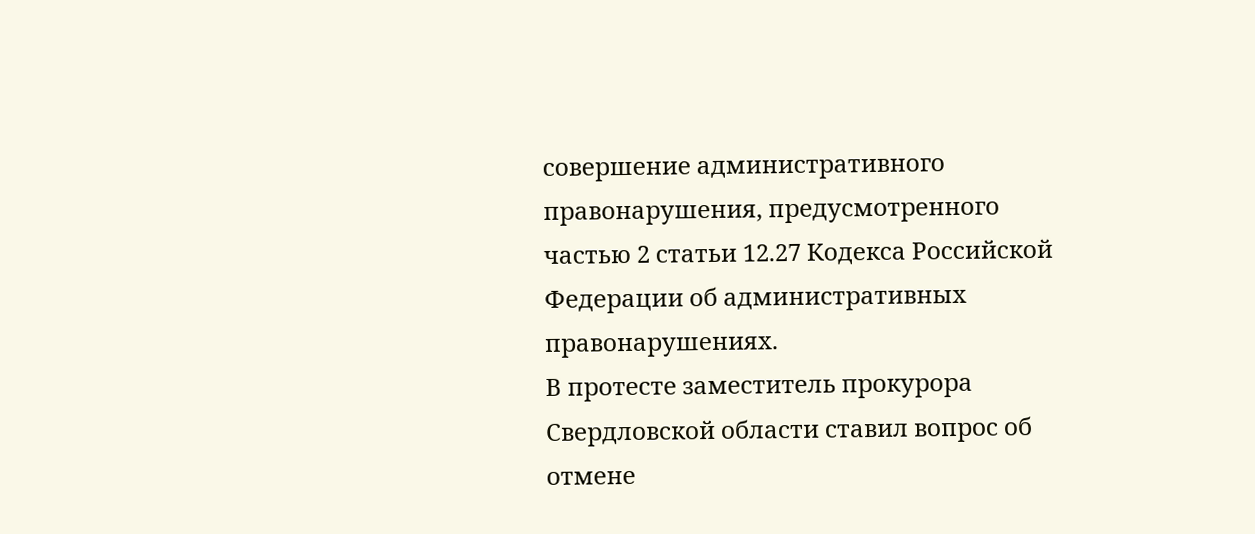совершение административного правонарушения, предусмотренного частью 2 статьи 12.27 Кодекса Российской Федерации об административных правонарушениях.
В протесте заместитель прокурора Свердловской области ставил вопрос об отмене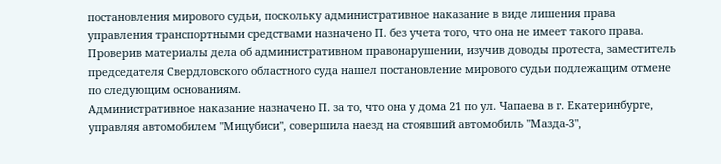постановления мирового судьи, поскольку административное наказание в виде лишения права управления транспортными средствами назначено П. без учета того, что она не имеет такого права.
Проверив материалы дела об административном правонарушении, изучив доводы протеста, заместитель председателя Свердловского областного суда нашел постановление мирового судьи подлежащим отмене по следующим основаниям.
Административное наказание назначено П. за то, что она у дома 21 по ул. Чапаева в г. Екатеринбурге, управляя автомобилем "Мицубиси", совершила наезд на стоявший автомобиль "Мазда-3",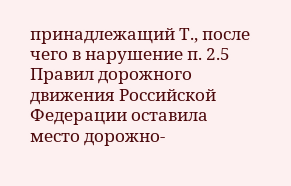принадлежащий Т., после чего в нарушение п. 2.5 Правил дорожного движения Российской Федерации оставила место дорожно-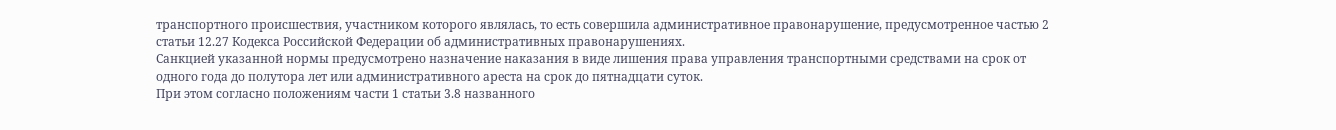транспортного происшествия, участником которого являлась, то есть совершила административное правонарушение, предусмотренное частью 2 статьи 12.27 Кодекса Российской Федерации об административных правонарушениях.
Санкцией указанной нормы предусмотрено назначение наказания в виде лишения права управления транспортными средствами на срок от одного года до полутора лет или административного ареста на срок до пятнадцати суток.
При этом согласно положениям части 1 статьи 3.8 названного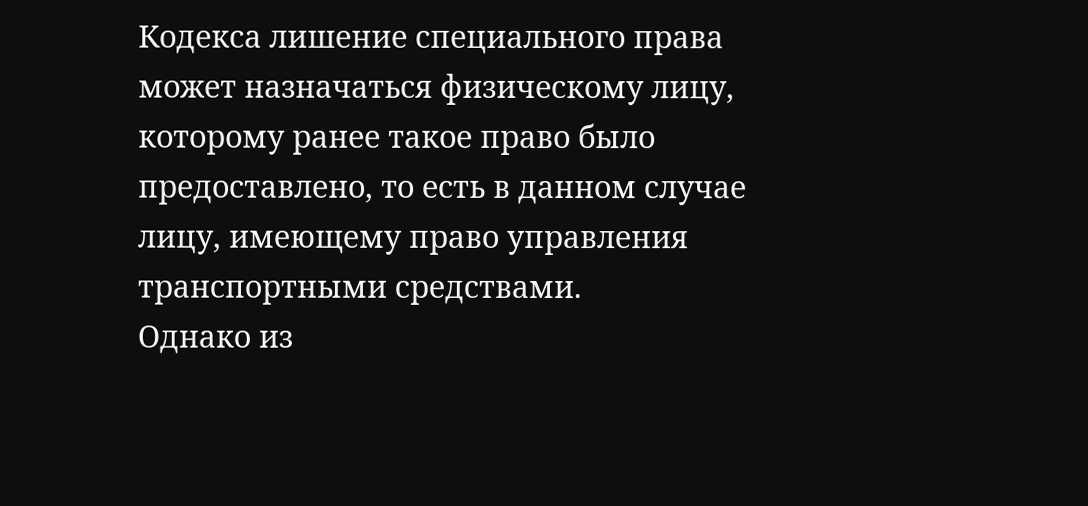Кодекса лишение специального права может назначаться физическому лицу, которому ранее такое право было предоставлено, то есть в данном случае лицу, имеющему право управления транспортными средствами.
Однако из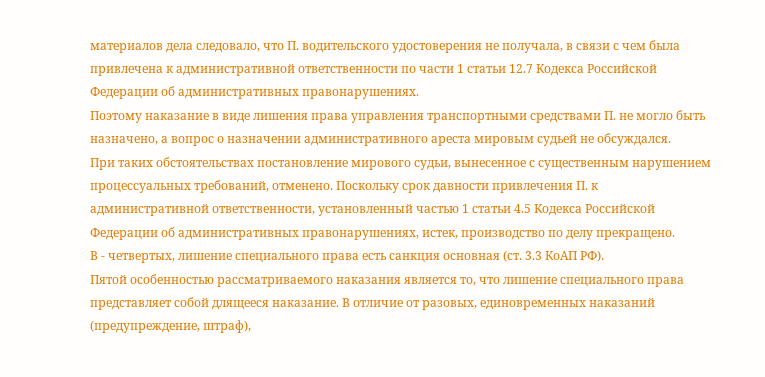материалов дела следовало, что П. водительского удостоверения не получала, в связи с чем была привлечена к административной ответственности по части 1 статьи 12.7 Кодекса Российской Федерации об административных правонарушениях.
Поэтому наказание в виде лишения права управления транспортными средствами П. не могло быть назначено, а вопрос о назначении административного ареста мировым судьей не обсуждался.
При таких обстоятельствах постановление мирового судьи, вынесенное с существенным нарушением процессуальных требований, отменено. Поскольку срок давности привлечения П. к административной ответственности, установленный частью 1 статьи 4.5 Кодекса Российской Федерации об административных правонарушениях, истек, производство по делу прекращено.
В - четвертых, лишение специального права есть санкция основная (ст. 3.3 КоАП РФ).
Пятой особенностью рассматриваемого наказания является то, что лишение специального права представляет собой длящееся наказание. В отличие от разовых, единовременных наказаний (предупреждение, штраф),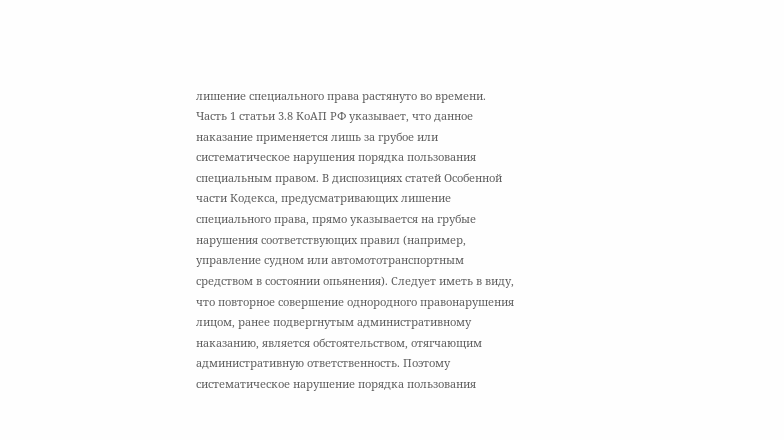лишение специального права растянуто во времени.
Часть 1 статьи 3.8 КоАП РФ указывает, что данное наказание применяется лишь за грубое или систематическое нарушения порядка пользования специальным правом. В диспозициях статей Особенной части Кодекса, предусматривающих лишение специального права, прямо указывается на грубые нарушения соответствующих правил (например, управление судном или автомототранспортным средством в состоянии опьянения). Следует иметь в виду, что повторное совершение однородного правонарушения лицом, ранее подвергнутым административному наказанию, является обстоятельством, отягчающим административную ответственность. Поэтому систематическое нарушение порядка пользования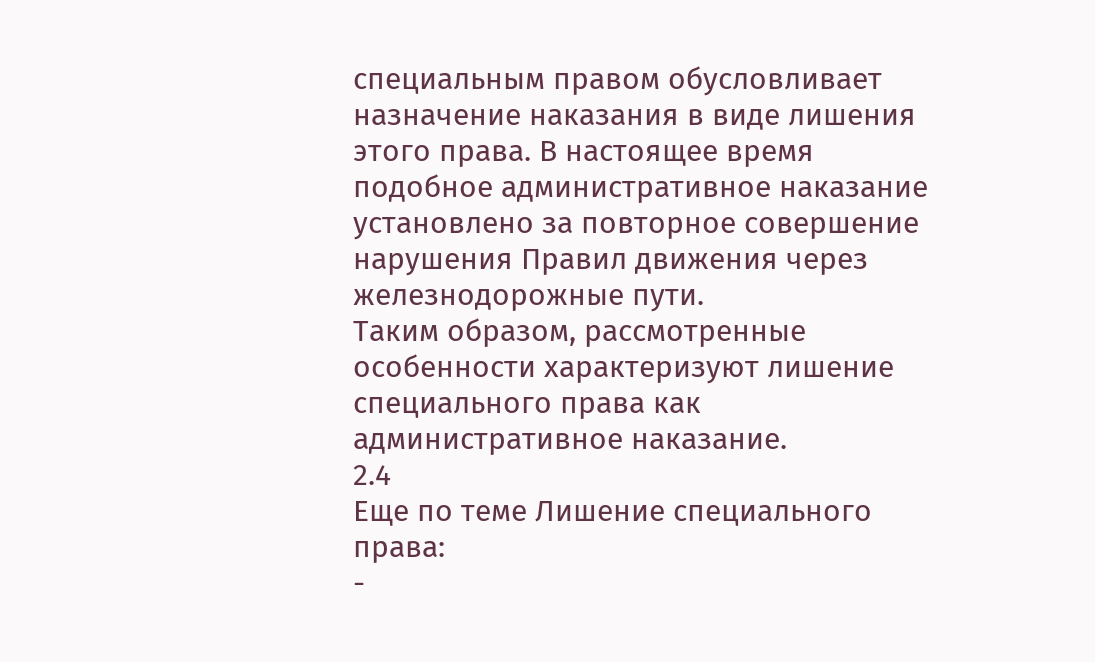специальным правом обусловливает назначение наказания в виде лишения этого права. В настоящее время подобное административное наказание установлено за повторное совершение нарушения Правил движения через железнодорожные пути.
Таким образом, рассмотренные особенности характеризуют лишение специального права как административное наказание.
2.4
Еще по теме Лишение специального права:
-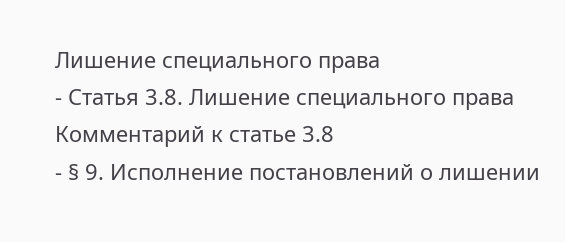Лишение специального права
- Статья 3.8. Лишение специального права Комментарий к статье 3.8
- § 9. Исполнение постановлений о лишении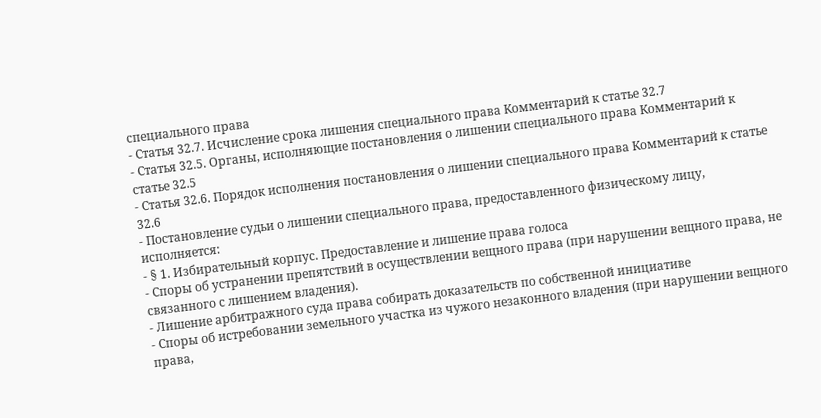специального права
- Статья 32.7. Исчисление срока лишения специального права Комментарий к статье 32.7
- Статья 32.5. Органы, исполняющие постановления о лишении специального права Комментарий к статье 32.5
- Статья 32.6. Порядок исполнения постановления о лишении специального права Комментарий к статье 32.6
- Постановление судьи о лишении специального права, предоставленного физическому лицу, исполняется:
- § 1. Избирательный корпус. Предоставление и лишение права голоса
- Споры об устранении препятствий в осуществлении вещного права (при нарушении вещного права, не связанного с лишением владения).
- Лишение арбитражного суда права собирать доказательств по собственной инициативе
- Споры об истребовании земельного участка из чужого незаконного владения (при нарушении вещного права,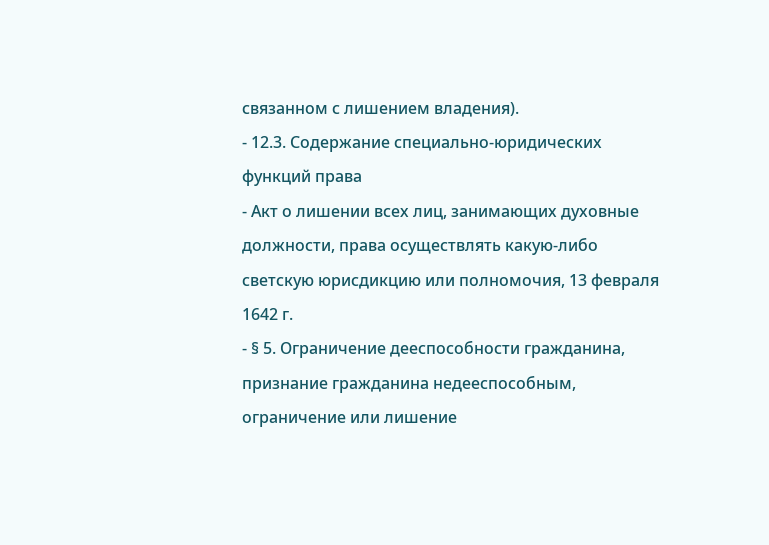связанном с лишением владения).
- 12.3. Содержание специально-юридических функций права
- Акт о лишении всех лиц, занимающих духовные должности, права осуществлять какую-либо светскую юрисдикцию или полномочия, 13 февраля 1642 г.
- § 5. Ограничение дееспособности гражданина, признание гражданина недееспособным, ограничение или лишение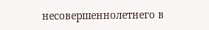несовершеннолетнего в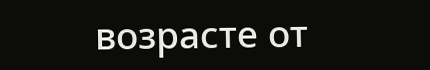возрасте от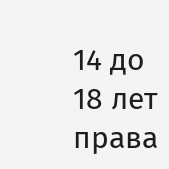14 до 18 лет права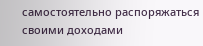самостоятельно распоряжаться своими доходами